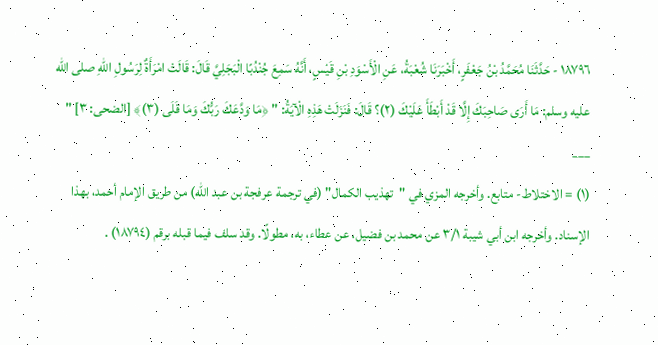١٨٧٩٦ - حَدَّثَنَا مُحَمَّدُ بْنُ جَعْفَرٍ، أَخْبَرَنَا شُعْبَةُ، عَنِ الْأَسْوَدِ بْنِ قَيْسٍ، أَنَّهُ سَمِعَ جُنْدُبًا الْبَجَلِيَّ قَالَ: قَالَتْ امْرَأَةٌ لِرَسُولِ اللهِ صلى الله عليه وسلم: مَا أَرَى صَاحِبَكَ إِلَّا قَدْ أَبْطَأَ عَلَيْكَ (٢)؟ قَالَ: فَنَزَلَتْ هَذِهِ الْآيَةُ: " ﴿مَا وَدَّعَكَ رَبُّكَ وَمَا قَلَى (٣)﴾ [الضحى: ٣] "
___
(١) = الاختلاط- متابع. وأخرجه المزي في "تهذيب الكمال" (في ترجمة عرفجة بن عبد الله) من طريق الإمام أحمد، بهذا الإسناد. وأخرجه ابن أبي شيبة ٣/١ عن محمد بن فضيل، عن عطاء، به، مطولًا. وقد سلف فيما قبله برقم (١٨٧٩٤) .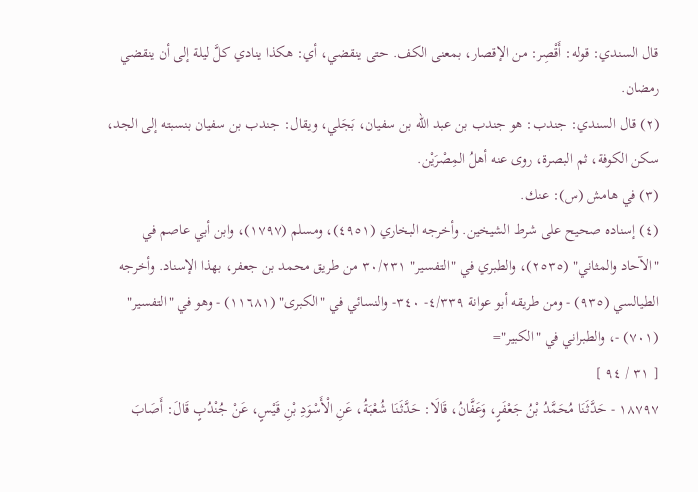قال السندي: قوله: أَقْصِر: من الإقصار، بمعنى الكف. حتى ينقضي، أي: هكذا ينادي كلَّ ليلة إلى أن ينقضي رمضان.
(٢) قال السندي: جندب: هو جندب بن عبد الله بن سفيان، بَجَلي، ويقال: جندب بن سفيان بنسبته إلى الجد، سكن الكوفة، ثم البصرة، روى عنه أهلُ المِصْرَيْن.
(٣) في هامش (س): عنك.
(٤) إسناده صحيح على شرط الشيخين. وأخرجه البخاري (٤٩٥١)، ومسلم (١٧٩٧)، وابن أبي عاصم في "الآحاد والمثاني" (٢٥٣٥)، والطبري في "التفسير" ٣٠/٢٣١ من طريق محمد بن جعفر، بهذا الإسناد. وأخرجه الطيالسي (٩٣٥) - ومن طريقه أبو عوانة ٤/٣٣٩- ٣٤٠- والنسائي في "الكبرى" (١١٦٨١) - وهو في "التفسير" (٧٠١) -، والطبراني في "الكبير"=
[ ٣١ / ٩٤ ]
١٨٧٩٧ - حَدَّثَنَا مُحَمَّدُ بْنُ جَعْفَرٍ، وَعَفَّانُ، قَالَا: حَدَّثَنَا شُعْبَةُ، عَنِ الْأَسْوَدِ بْنِ قَيْسٍ، عَنْ جُنْدُبٍ قَالَ: أَصَابَ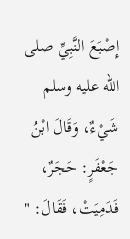إِصْبَعَ النَّبِيِّ صلى الله عليه وسلم شَيْءٌ، وَقَالَ ابْنُ جَعْفَرٍ: حَجَرٌ، فَدَمِيَتْ، فَقَالَ: "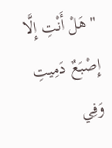" هَلْ أَنْتِ إِلَّا إِصْبَعٌ دَمِيتِ وَفِي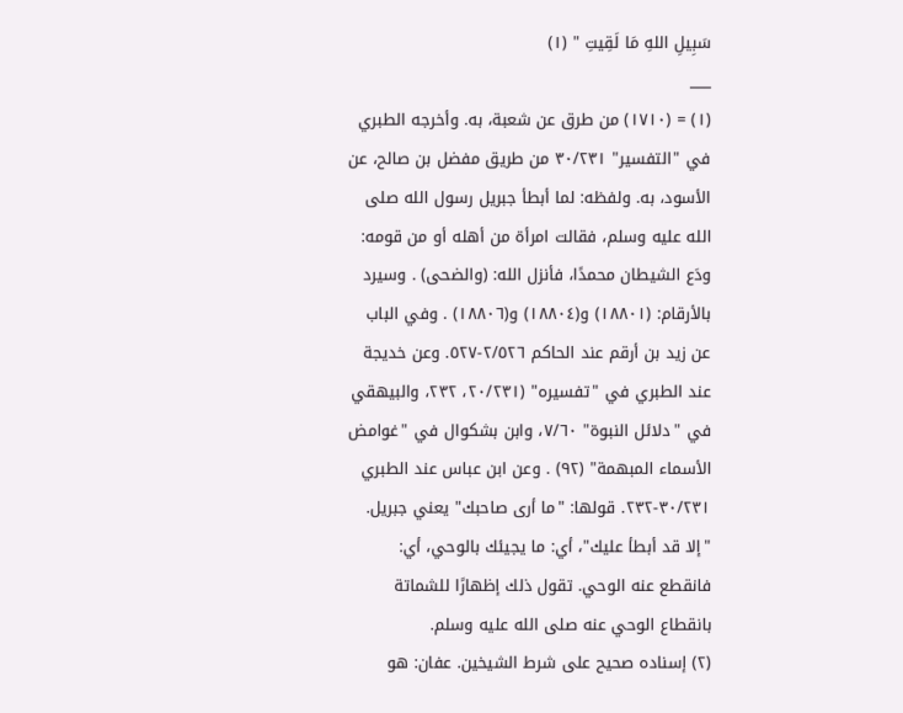سَبِيلِ اللهِ مَا لَقِيتِ " (١)
___
(١) = (١٧١٠) من طرق عن شعبة، به. وأخرجه الطبري في "التفسير" ٣٠/٢٣١ من طريق مفضل بن صالح، عن الأسود، به. ولفظه: لما أبطأ جبريل رسول الله صلى الله عليه وسلم، فقالت امرأة من أهله أو من قومه: ودَع الشيطان محمدًا، فأنزل الله: (والضحى) . وسيرد بالأرقام: (١٨٨٠١) و(١٨٨٠٤) و(١٨٨٠٦) . وفي الباب عن زيد بن أرقم عند الحاكم ٢/٥٢٦-٥٢٧. وعن خديجة عند الطبري في "تفسيره" (٢٠/٢٣١، ٢٣٢، والبيهقي في "دلائل النبوة" ٧/٦٠، وابن بشكوال في "غوامض الأسماء المبهمة" (٩٢) . وعن ابن عباس عند الطبري ٣٠/٢٣١-٢٣٢. قولها: "ما أرى صاحبك" يعني جبريل. "إلا قد أبطأ عليك"، أي: ما يجيئك بالوحي، أي: فانقطع عنه الوحي. تقول ذلك إظهارًا للشماتة بانقطاع الوحي عنه صلى الله عليه وسلم.
(٢) إسناده صحيح على شرط الشيخين. عفان: هو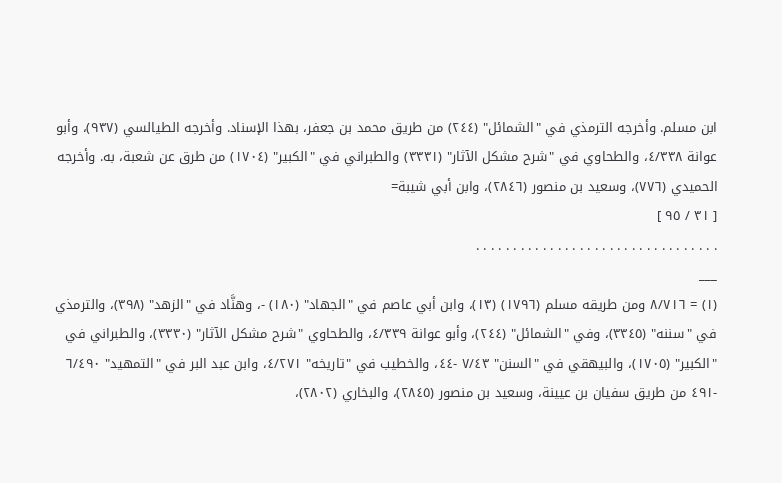ابن مسلم. وأخرجه الترمذي في "الشمائل" (٢٤٤) من طريق محمد بن جعفر، بهذا الإسناد. وأخرجه الطيالسي (٩٣٧)، وأبو عوانة ٤/٣٣٨، والطحاوي في "شرح مشكل الآثار" (٣٣٣١) والطبراني في "الكبير" (١٧٠٤) من طرق عن شعبة، به. وأخرجه الحميدي (٧٧٦)، وسعيد بن منصور (٢٨٤٦)، وابن أبي شيبة=
[ ٣١ / ٩٥ ]
. . . . . . . . . . . . . . . . . . . . . . . . . . . . . . . . .
___
(١) = ٨/٧١٦ ومن طريقه مسلم (١٧٩٦) (١٣)، وابن أبي عاصم في "الجهاد" (١٨٠) -، وهنَّاد في "الزهد" (٣٩٨)، والترمذي في "سننه" (٣٣٤٥)، وفي "الشمائل" (٢٤٤)، وأبو عوانة ٤/٣٣٩، والطحاوي "شرح مشكل الآثار" (٣٣٣٠)، والطبراني في "الكبير" (١٧٠٥)، والبيهقي في "السنن" ٧/٤٣ -٤٤، والخطيب في "تاريخه" ٤/٢٧١، وابن عبد البر في "التمهيد" ٦/٤٩٠ -٤٩١ من طريق سفيان بن عيينة، وسعيد بن منصور (٢٨٤٥)، والبخاري (٢٨٠٢)،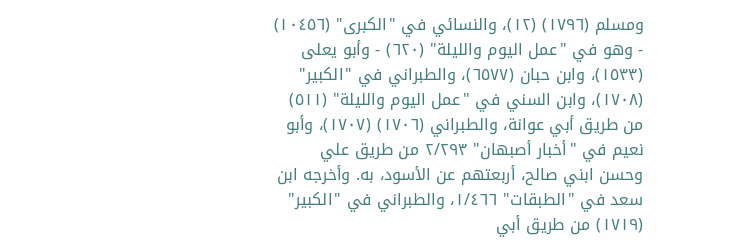ومسلم (١٧٩٦) (١٢)، والنسائي في "الكبرى" (١٠٤٥٦) - وهو في "عمل اليوم والليلة" (٦٢٠) - وأبو يعلى (١٥٣٣)، وابن حبان (٦٥٧٧)، والطبراني في "الكبير" (١٧٠٨)، وابن السني في "عمل اليوم والليلة" (٥١١) من طريق أبي عوانة، والطبراني (١٧٠٦) (١٧٠٧)، وأبو نعيم في "أخبار أصبهان" ٢/٢٩٣ من طريق علي وحسن ابني صالح، أربعتهم عن الأسود، به. وأخرجه ابن سعد في "الطبقات" ١/٤٦٦، والطبراني في "الكبير" (١٧١٩) من طريق أبي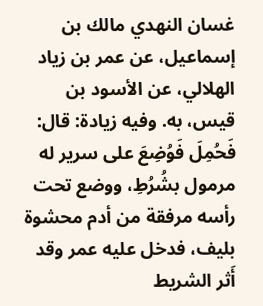غسان النهدي مالك بن إسماعيل، عن عمر بن زياد الهلالي، عن الأسود بن قيس، به. وفيه زيادة: قال: فَحُمِلَ فَوُضِعَ على سرير له مرمول بشُرُطِ، ووضع تحت رأسه مرفقة من أدم محشوة بليف، فدخل عليه عمر وقد أَثر الشريط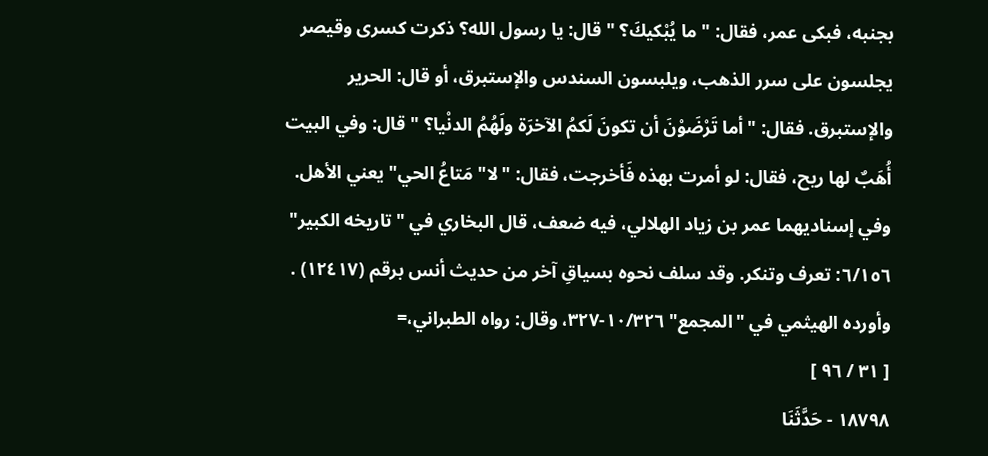بجنبه، فبكى عمر، فقال: "ما يُبْكيكَ؟ " قال: يا رسول الله؟ ذكرت كسرى وقيصر يجلسون على سرر الذهب، ويلبسون السندس والإستبرق، أو قال: الحرير والإستبرق. فقال: "أما تَرْضَوْنَ أن تكونَ لَكمُ الآخرَة ولَهُمُ الدنْيا؟ " قال: وفي البيت أُهَبٌ لها ريح، فقال: لو أمرت بهذه فَأخرجت، فقال: "لا" مَتاعُ الحي" يعني الأهل. وفي إسناديهما عمر بن زياد الهلالي، فيه ضعف، قال البخاري في "تاريخه الكبير" ٦/١٥٦: تعرف وتنكر. وقد سلف نحوه بسياقِ آخر من حديث أنس برقم (١٢٤١٧) . وأورده الهيثمي في "المجمع" ١٠/٣٢٦-٣٢٧، وقال: رواه الطبراني،=
[ ٣١ / ٩٦ ]
١٨٧٩٨ - حَدَّثَنَا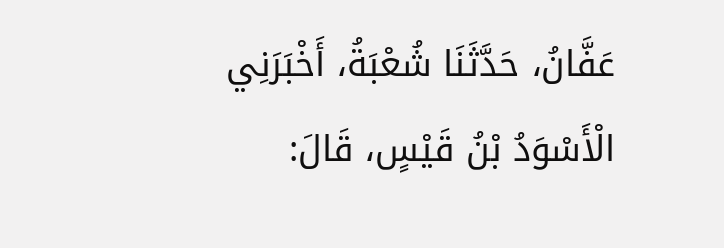عَفَّانُ، حَدَّثَنَا شُعْبَةُ، أَخْبَرَنِي الْأَسْوَدُ بْنُ قَيْسٍ، قَالَ: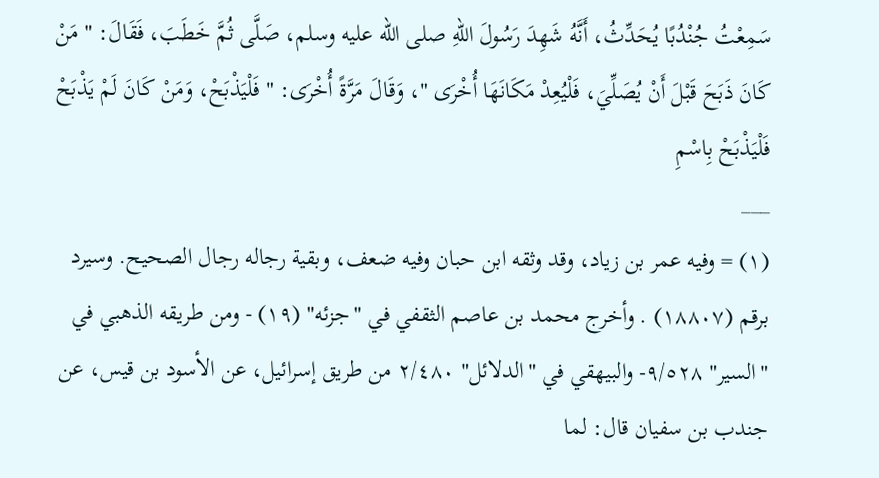سَمِعْتُ جُنْدُبًا يُحَدِّثُ، أَنَّهُ شَهِدَ رَسُولَ اللهِ صلى الله عليه وسلم، صَلَّى ثُمَّ خَطَبَ، فَقَالَ: " مَنْ كَانَ ذَبَحَ قَبْلَ أَنْ يُصَلِّيَ، فَلْيُعِدْ مَكَانَهَا أُخْرَى "، وَقَالَ مَرَّةً أُخْرَى: " فَلْيَذْبَحْ، وَمَنْ كَانَ لَمْ يَذْبَحْ فَلْيَذْبَحْ بِاسْمِ
___
(١) = وفيه عمر بن زياد، وقد وثقه ابن حبان وفيه ضعف، وبقية رجاله رجال الصحيح. وسيرد برقم (١٨٨٠٧) . وأخرج محمد بن عاصم الثقفي في "جزئه" (١٩) - ومن طريقه الذهبي في "السير" ٩/٥٢٨- والبيهقي في "الدلائل" ٢/٤٨٠ من طريق إسرائيل، عن الأسود بن قيس، عن جندب بن سفيان قال: لما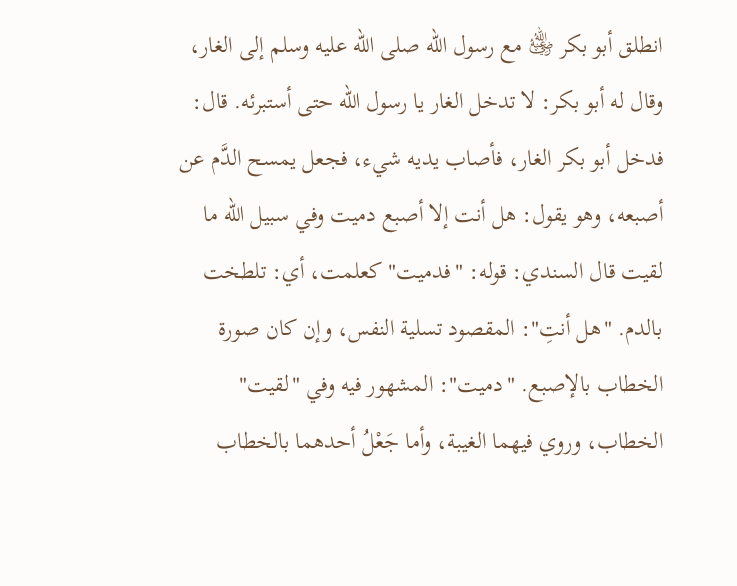انطلق أبو بكر ﵁ مع رسول الله صلى الله عليه وسلم إلى الغار، وقال له أبو بكر: لا تدخل الغار يا رسول الله حتى أستبرئه. قال: فدخل أبو بكر الغار، فأصاب يديه شيء، فجعل يمسح الدَّم عن أصبعه، وهو يقول: هل أنت إلا أصبع دميت وفي سبيل الله ما لقيت قال السندي: قوله: "فدميت" كعلمت، أي: تلطخت بالدم. "هل أنتِ": المقصود تسلية النفس، وإن كان صورة الخطاب بالإصبع. "دميت": المشهور فيه وفي "لقيت" الخطاب، وروي فيهما الغيبة، وأما جَعْلُ أحدهما بالخطاب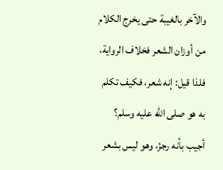والآخر بالغيبة حتى يخرج الكلام من أوزان الشعر فخلاف الرواية، فلذا قيل: إنه شعر، فكيف تكلم به هو صلى الله عليه وسلم؟ أجيب بأنه رجزْ، وهو ليس بشعر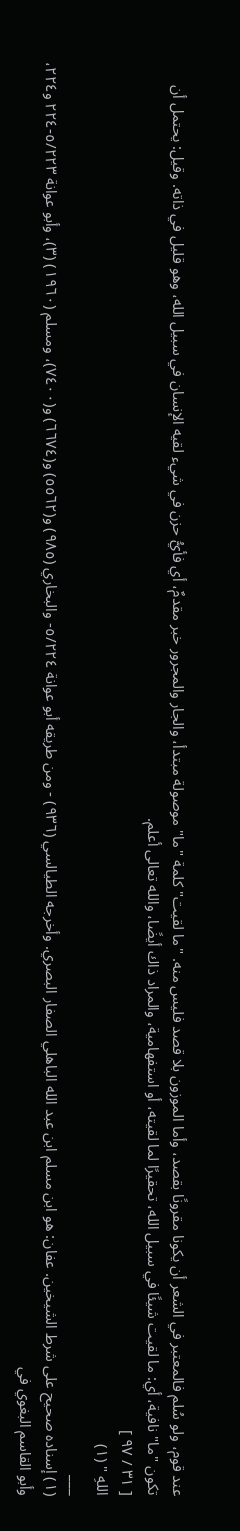عند قوم، ولو سُلم فالمعتبر في الشعر أن يكونا مقرونًا بقصد، وأما الموزون بلا قصد فليس منه. "ما لقيت" كلمة "ما" موصولة مبتدأ، والجار والمجرور خبر مقدمٌ، أي فأيُّ حزن في شيء لقيه الإنسان في سبيل الله، وهو قليل في ذاته. وقيل: يحتمل أن تكون "ما" نافية، أي: ما لقيت شيئًا في سبيل الله، تحقيرًا لما لقيته، أو استفهامية، والمراد ذاك أيضًا، والله تعالى أعلم.
[ ٣١ / ٩٧ ]
اللهِ " (١)
___
(١) إسناده صحيح على شرط الشيخين. عفان: هو ابن مسلم ابن عبد الله الباهلي الصفار البصري. وأخرجه الطيالسي (٩٣٦) - ومن طريقه أبو عوانة ٥/٢٢٤- والبخاري (٩٨٥) و(٥٥٦٢) و(٦٦٧٤) و(٧٤٠٠)، ومسلم (١٩٦٠) (٣)، وأبو عوانة ٥/٢٢٣-٢٢٤ و٢٢٤، وأبو القاسم البغوي في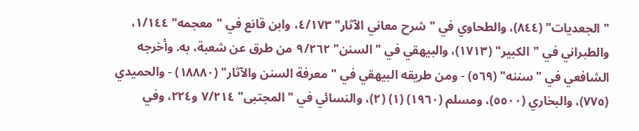"الجعديات" (٨٤٤)، والطحاوي في "شرح معاني الآثار" ٤/١٧٣، وابن قانع في "معجمه" ١/١٤٤، والطبراني في "الكبير" (١٧١٣)، والبيهقي في "السنن" ٩/٢٦٢ من طرق عن شعبة، به. وأخرجه الشافعي في "سننه" (٥٦٩) - ومن طريقه البيهقي في "معرفة السنن والآثار" (١٨٨٨٠) - والحميدي (٧٧٥)، والبخاري (٥٥٠٠)، ومسلم (١٩٦٠) (١) (٢)، والنسائي في "المجتبى" ٧/٢١٤ و٢٢٤، وفي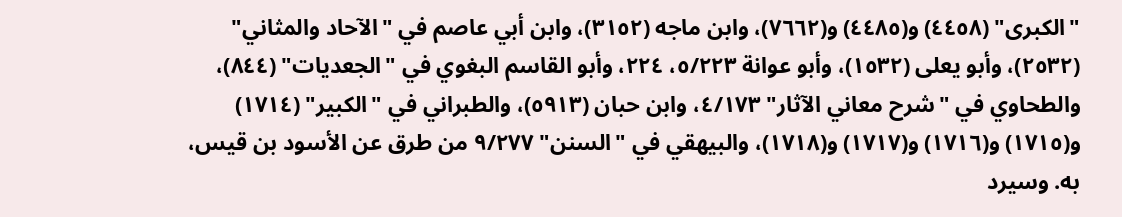"الكبرى" (٤٤٥٨) و(٤٤٨٥) و(٧٦٦٢)، وابن ماجه (٣١٥٢)، وابن أبي عاصم في "الآحاد والمثاني" (٢٥٣٢)، وأبو يعلى (١٥٣٢)، وأبو عوانة ٥/٢٢٣، ٢٢٤، وأبو القاسم البغوي في "الجعديات" (٨٤٤)، والطحاوي في "شرح معاني الآثار" ٤/١٧٣، وابن حبان (٥٩١٣)، والطبراني في "الكبير" (١٧١٤) و(١٧١٥) و(١٧١٦) و(١٧١٧) و(١٧١٨)، والبيهقي في "السنن" ٩/٢٧٧ من طرق عن الأسود بن قيس، به. وسيرد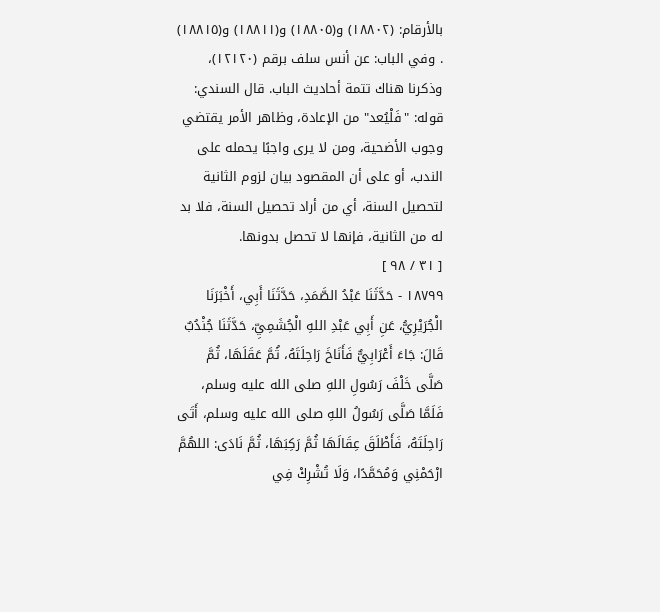بالأرقام: (١٨٨٠٢) و(١٨٨٠٥) و(١٨٨١١) و(١٨٨١٥) . وفي الباب: عن أنس سلف برقم (١٢١٢٠)، وذكرنا هناك تتمة أحاديث الباب. قال السندي: قوله: "فَلْيُعد" من الإعادة، وظاهر الأمر يقتضي وجوب الأضحية، ومن لا يرى واجبًا يحمله على الندب، أو على أن المقصود بيان لزوم الثانية لتحصيل السنة، أي من أراد تحصيل السنة، فلا بد له من الثانية، فإنها لا تحصل بدونها.
[ ٣١ / ٩٨ ]
١٨٧٩٩ - حَدَّثَنَا عَبْدُ الصَّمَدِ، حَدَّثَنَا أَبِي، أَخْبَرَنَا الْجُرَيْرِيُّ، عَنِ أَبِي عَبْدِ اللهِ الْجُشَمِيِّ، حَدَّثَنَا جُنْدُبٌ قَالَ: جَاءَ أَعْرَابِيٌّ فَأَنَاخَ رَاحِلَتَهُ، ثُمَّ عَقَلَهَا، ثُمَّ صَلَّى خَلْفَ رَسُولِ اللهِ صلى الله عليه وسلم، فَلَمَّا صَلَّى رَسُولُ اللهِ صلى الله عليه وسلم، أَتَى رَاحِلَتَهُ، فَأَطْلَقَ عِقَالَهَا ثُمَّ رَكِبَهَا، ثُمَّ نَادَى: اللهُمَّ ارْحَمْنِي وَمُحَمَّدًا، وَلَا تُشْرِكْ فِي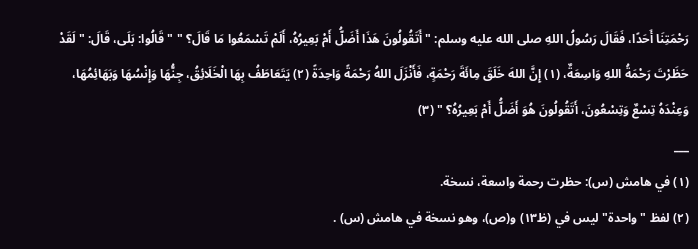رَحْمَتِنَا أَحَدًا، فَقَالَ رَسُولُ اللهِ صلى الله عليه وسلم: " أَتَقُولُونَ هَذَا أَضَلُّ أَمْ بَعِيرُهُ، أَلَمْ تَسْمَعُوا مَا قَالَ؟ " " قَالُوا: بَلَى، قَالَ: " لَقَدْ حَظَرْتَ رَحْمَةُ اللهِ وَاسِعَةٌ، (١) إِنَّ اللهَ خَلَقَ مِائَةَ رَحْمَةٍ، فَأَنْزَلَ اللهُ رَحْمَةً وَاحِدَةً (٢) يَتَعَاطَفُ بِهَا الْخَلَائِقُ، جِنُّهَا وَإِنْسُهَا وَبَهَائِمُهَا، وَعِنْدَهُ تِسْعٌ وَتِسْعُونَ، أَتَقُولُونَ هُوَ أَضَلُّ أَمْ بَعِيرُهُ؟ " (٣)
___
(١) في هامش (س): حظرت رحمة واسعة، نسخة.
(٢) لفظ "واحدة" ليس في (ظ١٣) و(ص)، وهو نسخة في هامش (س) .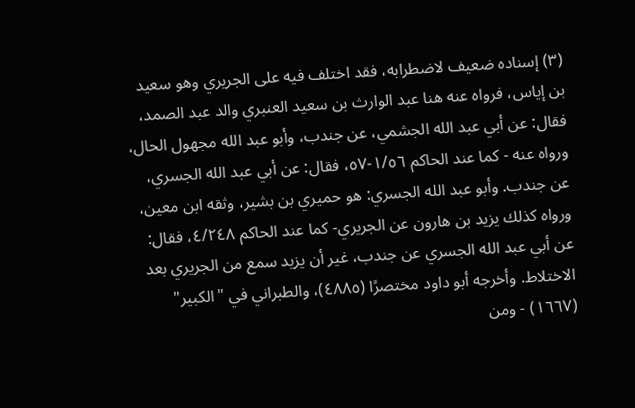(٣) إسناده ضعيف لاضطرابه، فقد اختلف فيه على الجريري وهو سعيد بن إياس، فرواه عنه هنا عبد الوارث بن سعيد العنبري والد عبد الصمد، فقال: عن أبي عبد الله الجشمي، عن جندب، وأبو عبد الله مجهول الحال، ورواه عنه - كما عند الحاكم ١/٥٦-٥٧، فقال: عن أبي عبد الله الجسري، عن جندب. وأبو عبد الله الجسري: هو حميري بن بشير، وثقه ابن معين، ورواه كذلك يزيد بن هارون عن الجريري- كما عند الحاكم ٤/٢٤٨، فقال: عن أبي عبد الله الجسري عن جندب، غير أن يزيد سمع من الجريري بعد الاختلاط. وأخرجه أبو داود مختصرًا (٤٨٨٥)، والطبراني في "الكبير" (١٦٦٧) - ومن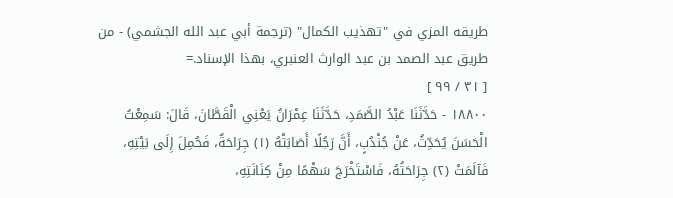طريقه المزي في "تهذيب الكمال" (ترجمة أبي عبد الله الجشمي) - من طريق عبد الصمد بن عبد الوارث العنبري، بهذا الإسناد.=
[ ٣١ / ٩٩ ]
١٨٨٠٠ - حَدَّثَنَا عَبْدُ الصَّمَدِ، حَدَّثَنَا عِمْرَانُ يَعْنِي الْقَطَّانَ، قَالَ: سَمِعْتُ الْحَسَنَ يُحَدِّثُ، عَنْ جُنْدُبٍ، أَنَّ رَجُلًا أَصَابَتْهُ (١) جِرَاحَةٌ، فَحُمِلَ إِلَى بَيْتِهِ، فَآلَمَتْ (٢) جِرَاحَتُهُ، فَاسْتَخْرَجَ سَهْمًا مِنْ كِنَانَتِهِ،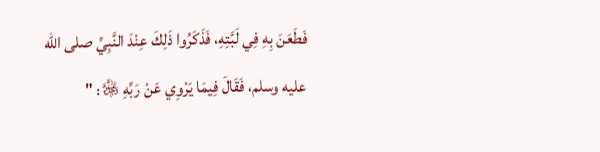فَطَعَنَ بِهِ فِي لَبَّتِهِ، فَذَكَرُوا ذَلِكَ عِنْدَ النَّبِيِّ صلى الله عليه وسلم، فَقَالَ فِيمَا يَرْوِي عَنْ رَبِّهِ ﷿: "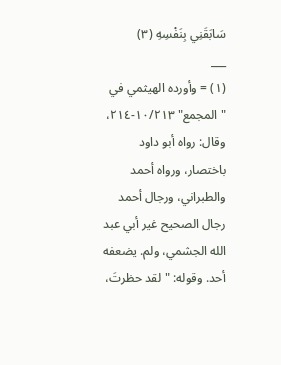سَابَقَنِي بِنَفْسِهِ (٣)
___
(١) = وأورده الهيثمي في "المجمع" ١٠/٢١٣-٢١٤، وقال: رواه أبو داود باختصار، ورواه أحمد والطبراني، ورجال أحمد رجال الصحيح غير أبي عبد الله الجشمي، ولم. يضعفه أحد. وقوله: "لقد حظرتَ،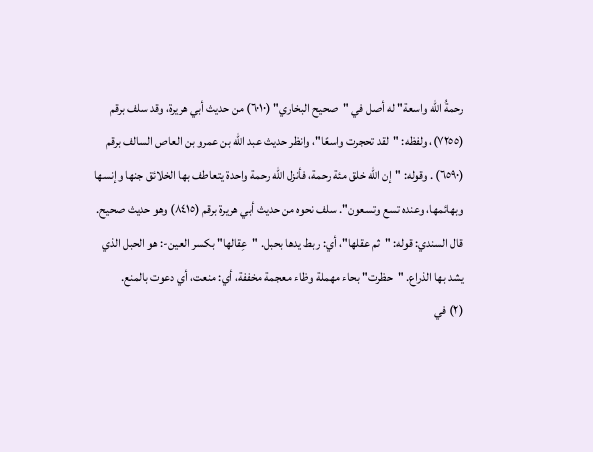رحمةُ الله واسعة" له أصل في "صحيح البخاري" (٦٠١٠) من حديث أبي هريرة، وقد سلف برقم (٧٢٥٥)، ولفظه: "لقد تحجرت واسعًا"، وانظر حديث عبد الله بن عمرو بن العاص السالف برقم (٦٥٩٠) . وقوله: "إن الله خلق مئة رحمة، فأنزل الله رحمة واحدة يتعاطف بها الخلائق جنها وإنسها وبهائمها، وعنده تسع وتسعون". سلف نحوه من حديث أبي هريرة برقم (٨٤١٥) وهو حديث صحيح. قال السندي: قوله: "ثم عقلها"، أي: ربط يدها بحبل. "عِقالها" بكسر العين-: هو الحبل الذي يشد بها الذراع. "حظرت" بحاء مهملة وظاء معجمة مخففة، أي: منعت، أي دعوت بالمنع.
(٢) في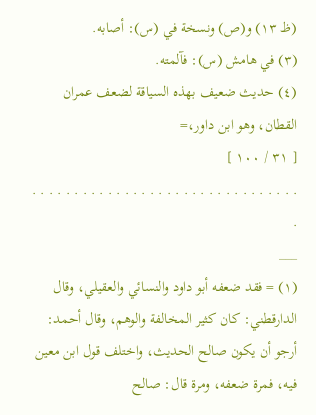(ظ ١٣) و(ص) ونسخة في (س): أصابه.
(٣) في هامش (س): فآلمته.
(٤) حديث ضعيف بهذه السياقة لضعف عمران القطان، وهو ابن داور،=
[ ٣١ / ١٠٠ ]
. . . . . . . . . . . . . . . . . . . . . . . . . . . . . . . . .
___
(١) = فقد ضعفه أبو داود والنسائي والعقيلي، وقال الدارقطني: كان كثير المخالفة والوهم، وقال أحمد: أرجو أن يكون صالح الحديث، واختلف قول ابن معين فيه، فمرة ضعفه، ومرة قال: صالح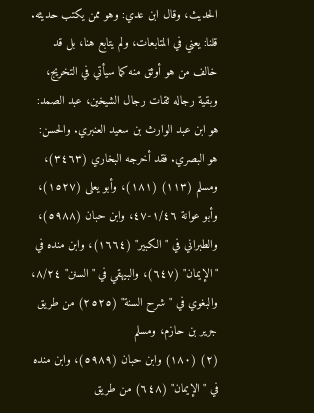الحديث، وقال ابن عدي: وهو ممن يكتب حديثه. قلنا: يعني في المتابعات، ولم يتابع هنا، بل قد خالف من هو أوثق منه كما سيأتي في التخريج، وبقية رجاله ثقات رجال الشيخين، عبد الصمد: هو ابن عبد الوارث بن سعيد العنبري. والحسن: هو البصري. فقد أخرجه البخاري (٣٤٦٣)، ومسلم (١١٣) (١٨١)، وأبو يعلى (١٥٢٧)، وأبو عوانة ١/٤٦-٤٧، وابن حبان (٥٩٨٨)، والطبراني في "الكبير" (١٦٦٤)، وابن منده في "الإيمان" (٦٤٧)، والبيهقي في "السنن" ٨/٢٤، والبغوي في "شرح السنة" (٢٥٢٥) من طريق جرير بن حازم، ومسلم
(٢) (١٨٠) وابن حبان (٥٩٨٩)، وابن منده في "الإيمان" (٦٤٨) من طريق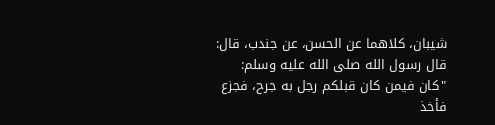شيبان، كلاهما عن الحسن، عن جندب، قال: قال رسول الله صلى الله عليه وسلم: "كان فيمن كان قبلكم رجل به جرح، فجزع فأخذ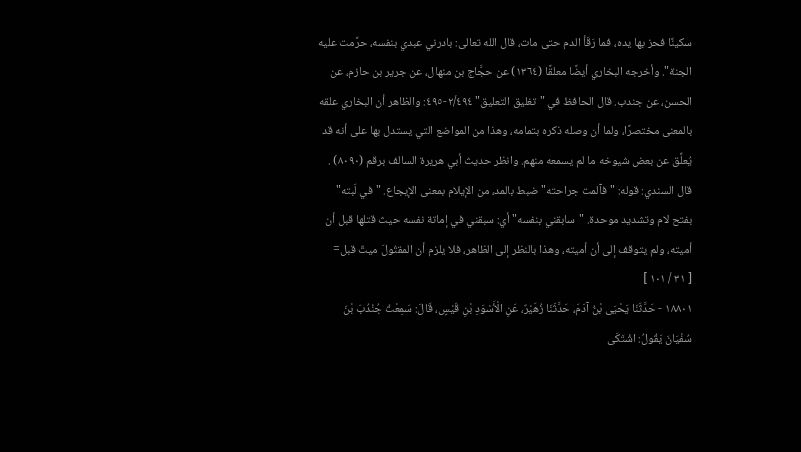سكينًا فحز بها يده، فما رَقَأ الدم حتى مات، قال الله تعالى: بادرني عبدي بنفسه، حرَّمت عليه الجنة". وأخرجه البخاري أيضًا معلقًا (١٣٦٤) عن حجَّاج بن منهال، عن جرير بن حازم، عن الحسن، عن جندب. قال الحافظ في "تغليق التعليق" ٢/٤٩٤-٤٩٥: والظاهر أن البخاري علقه بالمعنى مختصرًا، ولما أن وصله ذكره بتمامه، وهذا من المواضع التي يستدل بها على أنه قد يُعلِّق عن بعض شيوخه ما لم يسمعه منهم. وانظر حديث أبي هريرة السالف برقم (٨٠٩٠) . قال السندي: قوله: "فآلمت جراحته" ضبط بالمد، من الإيلام بمعنى الإيجاع. "في لَبته" بفتح لام وتشديد موحدة. "سابقني بنفسه" أي: سبقني في إماتة نفسه حيث قتلها قبل أن أميته، ولم يتوقف إلى أن أميته، وهذا بالنظر إلى الظاهر، فلا يلزم أن المقتُولَ ميتٌ قبل=
[ ٣١ / ١٠١ ]
١٨٨٠١ - حَدَّثَنَا يَحْيَى بْنُ آدَمَ، حَدَّثَنَا زُهَيْرٌ، عَنِ الْأَسْوَدِ بْنِ قَيْسٍ، قَالَ: سَمِعْتُ جُنْدُبَ بْنَ سُفْيَانَ يَقُولُ: اشْتَكَى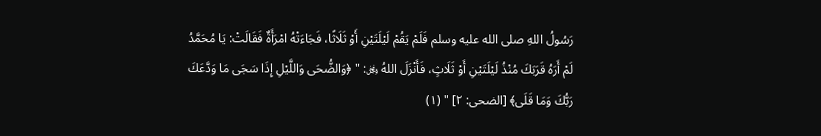رَسُولُ اللهِ صلى الله عليه وسلم فَلَمْ يَقُمْ لَيْلَتَيْنِ أَوْ ثَلَاثًا، فَجَاءَتْهُ امْرَأَةٌ فَقَالَتْ: يَا مُحَمَّدُ لَمْ أَرَهُ قَرَبَكَ مُنْذُ لَيْلَتَيْنِ أَوْ ثَلَاثٍ، فَأَنْزَلَ اللهُ ﷿: " ﴿وَالضُّحَى وَاللَّيْلِ إِذَا سَجَى مَا وَدَّعَكَ رَبُّكَ وَمَا قَلَى﴾ [الضحى: ٢] " (١)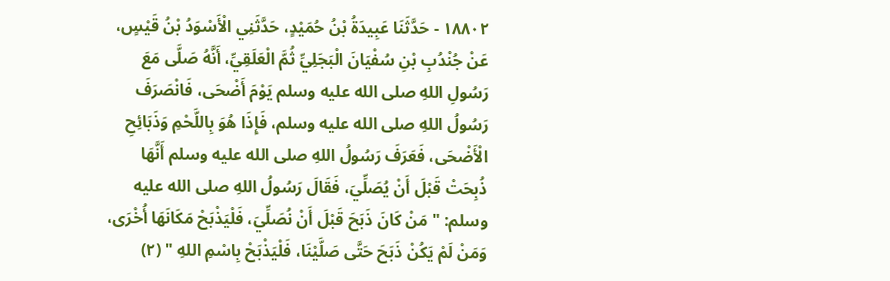١٨٨٠٢ - حَدَّثَنَا عَبِيدَةُ بْنُ حُمَيْدٍ، حَدَّثَنِي الْأَسْوَدُ بْنُ قَيْسٍ، عَنْ جُنْدُبِ بْنِ سُفْيَانَ الْبَجَلِيِّ ثُمَّ الْعَلَقِيِّ، أَنَّهُ صَلَّى مَعَ رَسُولِ اللهِ صلى الله عليه وسلم يَوْمَ أَضْحَى، فَانْصَرَفَ رَسُولُ اللهِ صلى الله عليه وسلم، فَإِذَا هُوَ بِاللَّحْمِ وَذَبَائِحِ الْأَضْحَى، فَعَرَفَ رَسُولُ اللهِ صلى الله عليه وسلم أَنَّهَا ذُبِحَتْ قَبْلَ أَنْ يُصَلِّيَ، فَقَالَ رَسُولُ اللهِ صلى الله عليه وسلم: " مَنْ كَانَ ذَبَحَ قَبْلَ أَنْ نُصَلِّيَ، فَلْيَذْبَحْ مَكَانَهَا أُخْرَى، وَمَنْ لَمْ يَكُنْ ذَبَحَ حَتَّى صَلَّيْنَا، فَلْيَذْبَحْ بِاسْمِ اللهِ " (٢)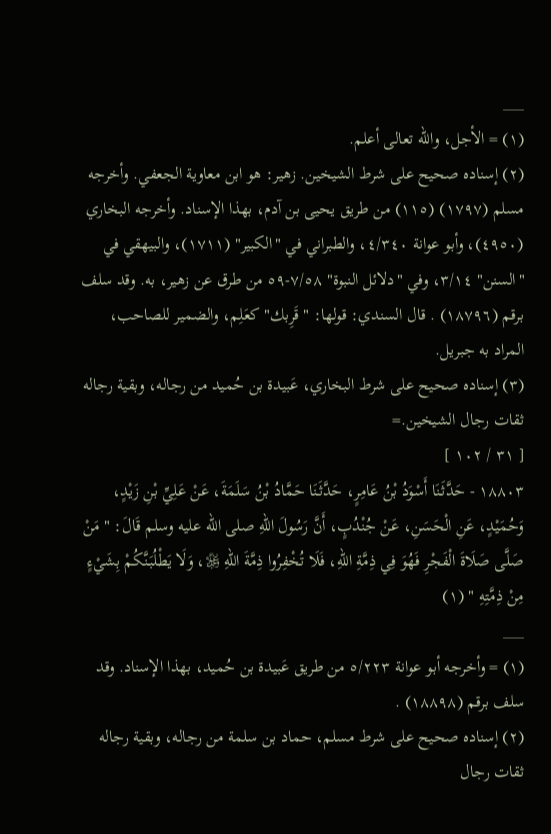___
(١) = الأجل، والله تعالى أعلم.
(٢) إسناده صحيح على شرط الشيخين. زهير: هو ابن معاوية الجعفي. وأخرجه مسلم (١٧٩٧) (١١٥) من طريق يحيى بن آدم، بهذا الإسناد. وأخرجه البخاري (٤٩٥٠)، وأبو عوانة ٤/٣٤٠، والطبراني في "الكبير" (١٧١١)، والبيهقي في "السنن" ٣/١٤، وفي "دلائل النبوة" ٧/٥٨-٥٩ من طرق عن زهير، به. وقد سلف برقم (١٨٧٩٦) . قال السندي: قولها: "قَرِبك" كعَلِم، والضمير للصاحب، المراد به جبريل.
(٣) إسناده صحيح على شرط البخاري، عَبيدة بن حُميد من رجاله، وبقية رجاله ثقات رجال الشيخين.=
[ ٣١ / ١٠٢ ]
١٨٨٠٣ - حَدَّثَنَا أَسْوَدُ بْنُ عَامِرٍ، حَدَّثَنَا حَمَّادُ بْنُ سَلَمَةَ، عَنْ عَلِيِّ بْنِ زَيْدٍ، وَحُمَيْدٍ، عَنِ الْحَسَنِ، عَنْ جُنْدُبٍ، أَنَّ رَسُولَ اللهِ صلى الله عليه وسلم قَالَ: " مَنْ صَلَّى صَلَاةَ الْفَجْرِ فَهُوَ فِي ذِمَّةِ اللهِ، فَلَا تُخْفِرُوا ذِمَّةَ اللهِ ﷿، وَلَا يَطْلُبَنَّكُمْ بِشَيْءٍ مِنْ ذِمَّتِهِ " (١)
___
(١) = وأخرجه أبو عوانة ٥/٢٢٣ من طريق عَبيدة بن حُميد، بهذا الإسناد. وقد سلف برقم (١٨٨٩٨) .
(٢) إسناده صحيح على شرط مسلم، حماد بن سلمة من رجاله، وبقية رجاله ثقات رجال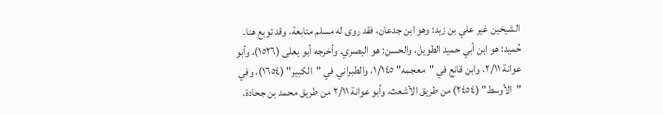الشيخين غير علي بن زيد: وهو ابن جدعان، فقد روى له مسلم متابعة، وقد توبع هنا. حُميد: هو ابن أبي حميد الطويل، والحسن: هو البصري. وأخرجه أبو يعلى (١٥٢٦)، وأبو عوانة ٢/١١، وابن قانع في "معجمه" ١/١٤٥، والطبراني في "الكبير" (١٦٥٤)، وفي "الأوسط" (٢٤٥٤) من طريق الأشعث، وأبو عوانة ٢/١١ من طريق محمد بن جحادة،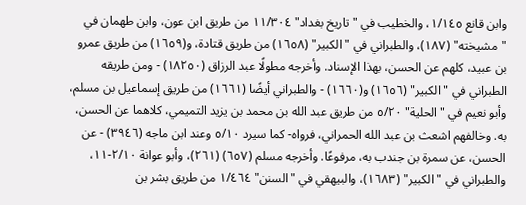وابن قانع ١/١٤٥، والخطيب في "تاريخ بغداد" ١١/٣٠٤ من طريق ابن عون، وابن طهمان في "مشيخته" (١٨٧)، والطبراني في "الكبير" (١٦٥٨) من طريق قتادة، و(١٦٥٩) من طريق عمرو بن عبيد، كلهم عن الحسن، بهذا الإسناد. وأخرجه مطولًا عبد الرزاق (١٨٢٥٠) - ومن طريقه الطبراني في "الكبير" (١٦٥٦) و(١٦٦٠) - والطبراني أيضًا (١٦٦١) من طريق إسماعيل بن مسلم، وأبو نعيم في "الحلية" ٥/٢٠ من طريق عبد الله بن محمد بن يزيد التميمي، كلاهما عن الحسن، به. وخالفهم اشعث بن عبد الله الحمراني، فرواه- كما سيرد ٥/١٠ وعند ابن ماجه (٣٩٤٦) - عن الحسن، عن سمرة بن جندب به، مرفوعًا. وأخرجه مسلم (٦٥٧) (٢٦١)، وأبو عوانة ٢/١٠-١١، والطبراني في "الكبير" (١٦٨٣)، والبيهقي في "السنن" ١/٤٦٤ من طريق بشر بن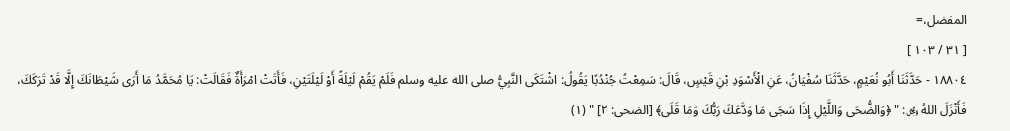المفضل،=
[ ٣١ / ١٠٣ ]
١٨٨٠٤ - حَدَّثَنَا أَبُو نُعَيْمٍ، حَدَّثَنَا سُفْيَانُ، عَنِ الْأَسْوَدِ بْنِ قَيْسٍ، قَالَ: سَمِعْتُ جُنْدُبًا يَقُولُ: اشْتَكَى النَّبِيُّ صلى الله عليه وسلم فَلَمْ يَقُمْ لَيْلَةً أَوْ لَيْلَتَيْنِ، فَأَتَتْ امْرَأَةٌ فَقَالَتْ: يَا مُحَمَّدُ مَا أَرَى شَيْطَانَكَ إِلَّا قَدْ تَرَكَكَ، فَأَنْزَلَ اللهُ ﷿: " ﴿وَالضُّحَى وَاللَّيْلِ إِذَا سَجَى مَا وَدَّعَكَ رَبُّكَ وَمَا قَلَى﴾ [الضحى: ٢] " (١)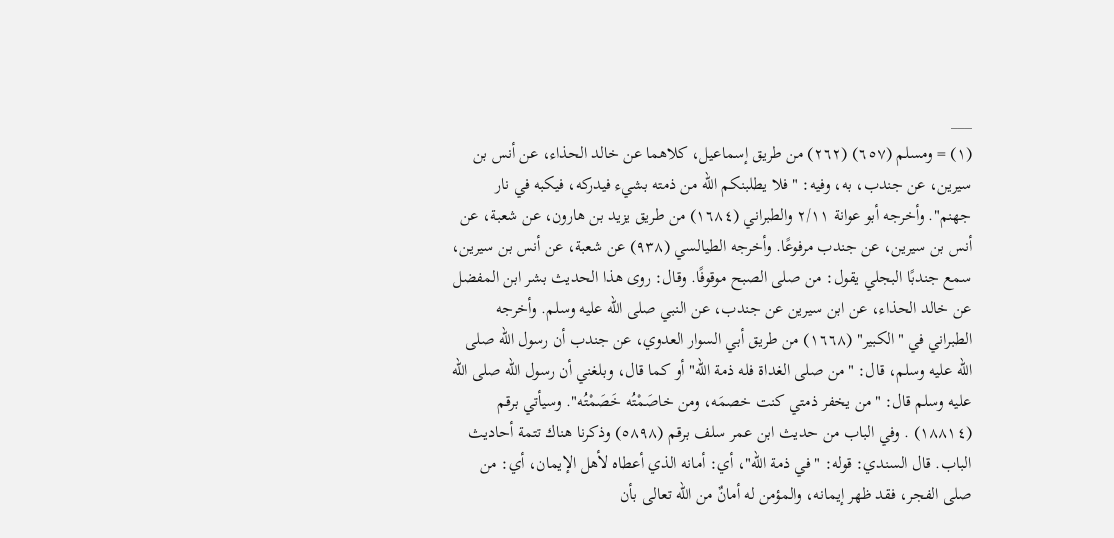___
(١) = ومسلم (٦٥٧) (٢٦٢) من طريق إسماعيل، كلاهما عن خالد الحذاء، عن أنس بن سيرين، عن جندب، به، وفيه: "فلا يطلبنكم الله من ذمته بشيء فيدركه، فيكبه في نار جهنم". وأخرجه أبو عوانة ٢/١١ والطبراني (١٦٨٤) من طريق يزيد بن هارون، عن شعبة، عن أنس بن سيرين، عن جندب مرفوعًا. وأخرجه الطيالسي (٩٣٨) عن شعبة، عن أنس بن سيرين، سمع جندبًا البجلي يقول: من صلى الصبح موقوفًا. وقال: روى هذا الحديث بشر ابن المفضل عن خالد الحذاء، عن ابن سيرين عن جندب، عن النبي صلى الله عليه وسلم. وأخرجه الطبراني في "الكبير" (١٦٦٨) من طريق أبي السوار العدوي، عن جندب أن رسول الله صلى الله عليه وسلم، قال: "من صلى الغداة فله ذمة الله" أو كما قال، وبلغني أن رسول الله صلى الله عليه وسلم قال: "من يخفر ذمتي كنت خصمَه، ومن خاصَمْتُه خَصَمْتُه". وسيأتي برقم (١٨٨١٤) . وفي الباب من حديث ابن عمر سلف برقم (٥٨٩٨) وذكرنا هناك تتمة أحاديث الباب. قال السندي: قوله: "في ذمة الله"، أي: أمانه الذي أعطاه لأهل الإيمان، أي: من صلى الفجر، فقد ظهر إيمانه، والمؤمن له أمانٌ من الله تعالى بأن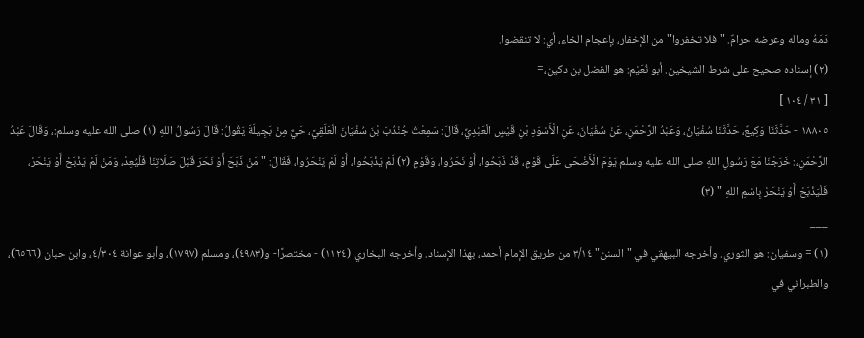دَمَهُ وماله وعرضه حرامٌ. "فلا تخفروا" من الإخفار، بإعجام الخاء، أي: لا تنقضوا.
(٢) إسناده صحيح على شرط الشيخين. أبو نُعَيْم: هو الفضل بن دكين،=
[ ٣١ / ١٠٤ ]
١٨٨٠٥ - حَدَّثَنَا وَكِيعٌ، حَدَّثَنَا سُفْيَانُ، وَعَبْدُ الرَّحْمَنِ، عَنْ سُفْيَانَ، عَنِ الْأَسْوَدِ بْنِ قَيْسٍ الْعَبْدِيِّ، قَالَ: سَمِعْتُ جُنْدُبَ بْنَ سُفْيَانَ الْعَلَقِيَّ، حَيٌّ مِنْ بَجِيلَةَ يَقُولُ: قَالَ رَسُولُ اللهِ (١) صلى الله عليه وسلم:، وَقَالَ عَبْدُ الرَّحْمَنِ،: خَرَجْنَا مَعَ رَسُولِ اللهِ صلى الله عليه وسلم يَوْمَ الْأَضْحَى عَلَى قَوْمٍ، قَدْ ذَبَحُوا، أَوْ نَحَرُوا، وَقَوْمٍ (٢) لَمْ يَذْبَحُوا، أَوْ لَمْ يَنْحَرُوا، فَقَالَ: " مَنْ ذَبَحَ أَوْ نَحَرَ قَبْلَ صَلَاتِنَا فَلْيُعِدْ، وَمَنْ لَمْ يَذْبَحْ أَوْ يَنْحَرْ، فَلْيَذْبَحْ أَوْ يَنْحَرْ بِاسْمِ اللهِ " (٣)
___
(١) = وسفيان: هو الثوري. وأخرجه البيهقي في "السنن" ٣/١٤ من طريق الإمام أحمد، بهذا الإسناد. وأخرجه البخاري (١١٢٤) - مختصرًا- و(٤٩٨٣)، ومسلم (١٧٩٧)، وأبو عوانة ٤/٣٠٤، وابن حبان (٦٥٦٦)، والطبراني في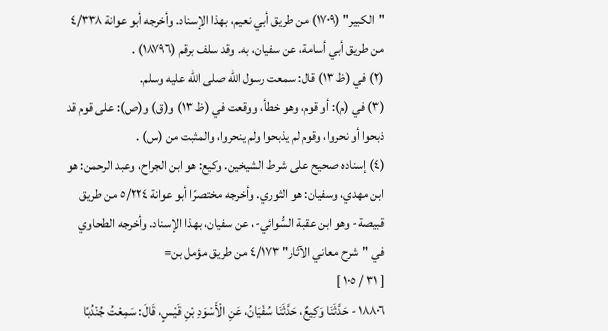"الكبير" (١٧٠٩) من طريق أبي نعيم، بهذا الإسناد. وأخرجه أبو عوانة ٤/٣٣٨ من طريق أبي أسامة، عن سفيان، به. وقد سلف برقم (١٨٧٩٦) .
(٢) في (ظ ١٣) قال: سمعت رسول الله صلى الله عليه وسلم.
(٣) في (م): أو قوم، وهو خطأ، ووقعت في (ظ ١٣) و(ق) و(ص): على قوم قد ذبحوا أو نحروا، وقوم لم يذبحوا ولم ينحروا، والمثبت من (س) .
(٤) إسناده صحيح على شرط الشيخين. وكيع: هو ابن الجراح، وعبد الرحمن: هو ابن مهدي، وسفيان: هو الثوري. وأخرجه مختصرًا أبو عوانة ٥/٢٢٤ من طريق قبيصة- وهو ابن عقبة السُّوائي-، عن سفيان، بهذا الإسناد. وأخرجه الطحاوي في "شرح معاني الآثار" ٤/١٧٣ من طريق مؤمل بن=
[ ٣١ / ١٠٥ ]
١٨٨٠٦ - حَدَّثَنَا وَكِيعٌ، حَدَّثَنَا سُفْيَانُ، عَنِ الْأَسْوَدِ بْنِ قَيْسٍ، قَالَ: سَمِعْتُ جُنْدُبًا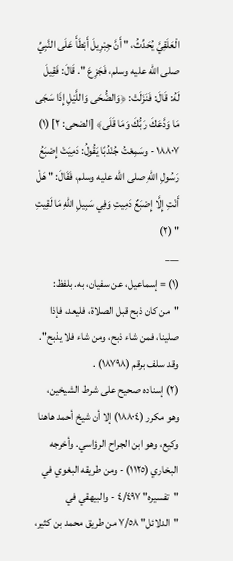الْعَلَقِيَّ يُحَدِّثُ، " أَنَّ جِبْرِيلَ أَبْطَأَ عَلَى النَّبِيِّ صلى الله عليه وسلم، فَجَزِعَ ". قَالَ: فَقِيلَ لَهُ: قَالَ: فَنَزَلَتْ: ﴿وَالضُّحَى وَاللَّيْلِ إِذَا سَجَى مَا وَدَّعَكَ رَبُّكَ وَمَا قَلَى﴾ [الضحى: ٢] (١)
١٨٨٠٧ - وسَمِعْتُ جُنْدُبًا يَقُولُ: دَمِيَتْ إِصْبَعُ رَسُولِ اللهِ صلى الله عليه وسلم، فَقَالَ: " هَلْ أَنْتِ إِلَّا إِصْبَعٌ دَمِيتِ وَفِي سَبِيلِ اللهِ مَا لَقِيتِ " (٢)
___
(١) = إسماعيل، عن سفيان، به. بلفظ: "من كان ذبح قبل الصلاة، فليعد، فإذا صلينا، فمن شاء ذبح، ومن شاء فلا يذبح". وقد سلف برقم (١٨٧٩٨) .
(٢) إسناده صحيح على شرط الشيخين، وهو مكرر (١٨٨٠٤) إلا أن شيخ أحمد هاهنا وكيع، وهو ابن الجراح الرؤاسي. وأخرجه البخاري (١١٢٥) - ومن طريقه البغوي في "تفسيره" ٤/٤٩٧ - والبيهقي في "الدلائل" ٧/٥٨ من طريق محمد بن كثير،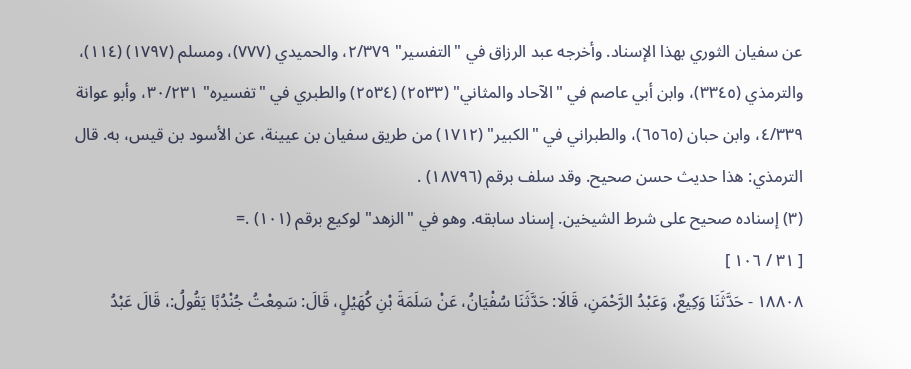عن سفيان الثوري بهذا الإسناد. وأخرجه عبد الرزاق في "التفسير" ٢/٣٧٩، والحميدي (٧٧٧)، ومسلم (١٧٩٧) (١١٤)، والترمذي (٣٣٤٥)، وابن أبي عاصم في "الآحاد والمثاني" (٢٥٣٣) (٢٥٣٤) والطبري في "تفسيره" ٣٠/٢٣١، وأبو عوانة ٤/٣٣٩، وابن حبان (٦٥٦٥)، والطبراني في "الكبير" (١٧١٢) من طريق سفيان بن عيينة، عن الأسود بن قيس، به. قال الترمذي: هذا حديث حسن صحيح. وقد سلف برقم (١٨٧٩٦) .
(٣) إسناده صحيح على شرط الشيخين. إسناد سابقه. وهو في "الزهد" لوكيع برقم (١٠١) .=
[ ٣١ / ١٠٦ ]
١٨٨٠٨ - حَدَّثَنَا وَكِيعٌ، وَعَبْدُ الرَّحْمَنِ، قَالَا: حَدَّثَنَا سُفْيَانُ، عَنْ سَلَمَةَ بْنِ كُهَيْلٍ، قَالَ: سَمِعْتُ جُنْدُبًا يَقُولُ:، قَالَ عَبْدُ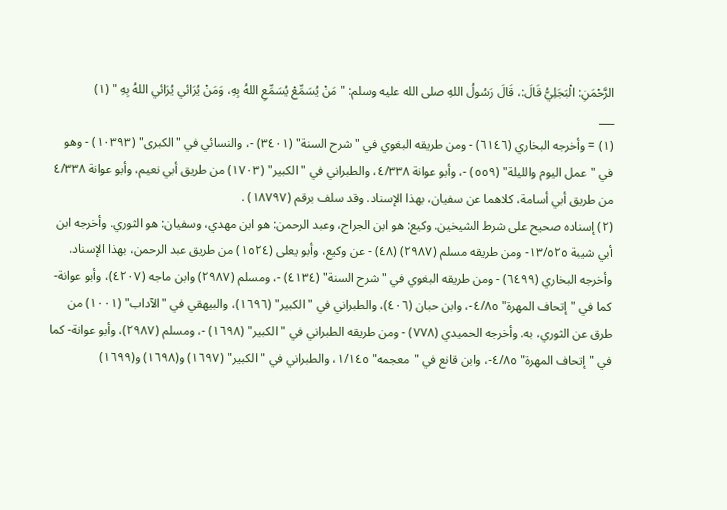الرَّحْمَنِ: الْبَجَلِيُّ قَالَ:، قَالَ رَسُولُ اللهِ صلى الله عليه وسلم: " مَنْ يُسَمِّعْ يُسَمِّعِ اللهُ بِهِ، وَمَنْ يُرَائي يُرَائي اللهُ بِهِ " (١)
___
(١) = وأخرجه البخاري (٦١٤٦) - ومن طريقه البغوي في "شرح السنة" (٣٤٠١) -، والنسائي في "الكبرى" (١٠٣٩٣) - وهو في "عمل اليوم والليلة" (٥٥٩) -، وأبو عوانة ٤/٣٣٨، والطبراني في "الكبير" (١٧٠٣) من طريق أبي نعيم، وأبو عوانة ٤/٣٣٨ من طريق أبي أسامة، كلاهما عن سفيان، بهذا الإسناد. وقد سلف برقم (١٨٧٩٧) .
(٢) إسناده صحيح على شرط الشيخين. وكيع: هو ابن الجراح، وعبد الرحمن: هو ابن مهدي، وسفيان: هو الثوري. وأخرجه ابن أبي شيبة ١٣/٥٢٥- ومن طريقه مسلم (٢٩٨٧) (٤٨) - عن وكيع، وأبو يعلى (١٥٢٤) من طريق عبد الرحمن، بهذا الإسناد. وأخرجه البخاري (٦٤٩٩) - ومن طريقه البغوي في "شرح السنة" (٤١٣٤) -، ومسلم (٢٩٨٧) وابن ماجه (٤٢٠٧)، وأبو عوانة- كما في "إتحاف المهرة" ٤/٨٥-، وابن حبان (٤٠٦)، والطبراني في "الكبير" (١٦٩٦)، والبيهقي في "الآداب" (١٠٠١) من طرق عن الثوري، به. وأخرجه الحميدي (٧٧٨) - ومن طريقه الطبراني في "الكبير" (١٦٩٨) -، ومسلم (٢٩٨٧)، وأبو عوانة- كما في "إتحاف المهرة" ٤/٨٥-، وابن قانع في "معجمه" ١/١٤٥، والطبراني في "الكبير" (١٦٩٧) و(١٦٩٨) و(١٦٩٩)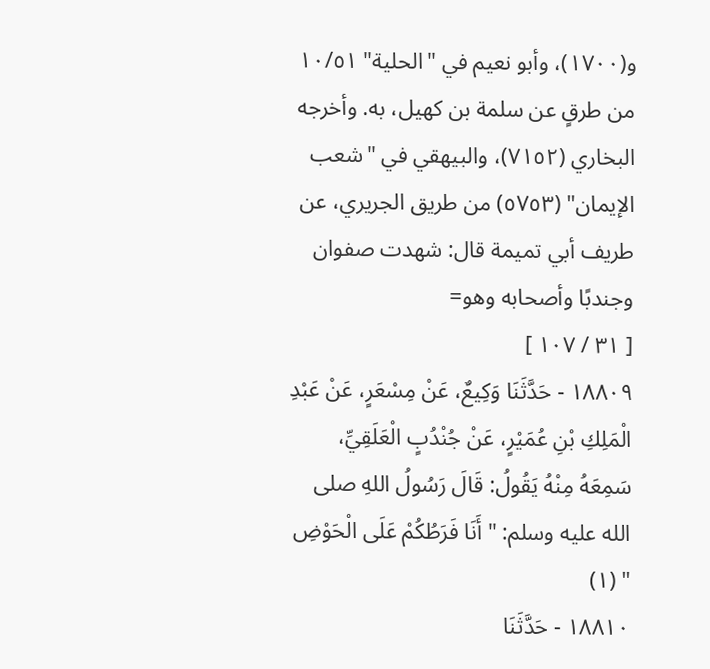و(١٧٠٠)، وأبو نعيم في "الحلية" ١٠/٥١ من طرقٍ عن سلمة بن كهيل، به. وأخرجه البخاري (٧١٥٢)، والبيهقي في "شعب الإيمان" (٥٧٥٣) من طريق الجريري، عن طريف أبي تميمة قال: شهدت صفوان وجندبًا وأصحابه وهو=
[ ٣١ / ١٠٧ ]
١٨٨٠٩ - حَدَّثَنَا وَكِيعٌ، عَنْ مِسْعَرٍ، عَنْ عَبْدِ الْمَلِكِ بْنِ عُمَيْرٍ، عَنْ جُنْدُبٍ الْعَلَقِيِّ، سَمِعَهُ مِنْهُ يَقُولُ: قَالَ رَسُولُ اللهِ صلى الله عليه وسلم: " أَنَا فَرَطُكُمْ عَلَى الْحَوْضِ " (١)
١٨٨١٠ - حَدَّثَنَا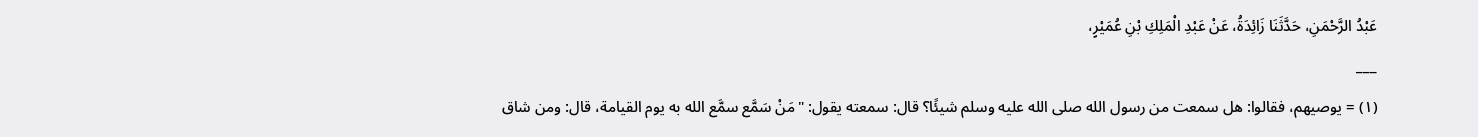عَبْدُ الرَّحْمَنِ، حَدَّثَنَا زَائِدَةُ، عَنْ عَبْدِ الْمَلِكِ بْنِ عُمَيْرٍ،
___
(١) = يوصيهم، فقالوا: هل سمعت من رسول الله صلى الله عليه وسلم شيئًا؟ قال: سمعته يقول: "مَنْ سَمَّع سمَّع الله به يوم القيامة، قال: ومن شاق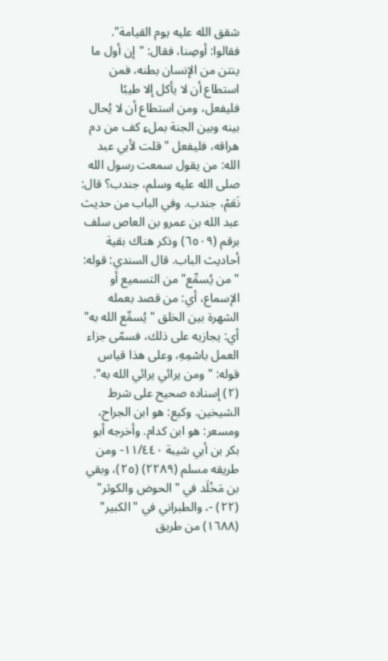شقق الله عليه يوم القيامة". فقالوا: أوصِنا، فقال: "إن أول ما ينتن من الإنسان بطنه، فمن استطاع أن لا يأكل إلا طيبًا فليفعل، ومن استطاع أن لا يُحال بينه وبين الجنة بملءِ كف من دم هراقه، فليفعل " قلت لأبي عبد الله: من يقول سمعت رسول الله صلى الله عليه وسلم، جندب؟ قال: نَعَمْ، جندب. وفي الباب من حديث عبد الله بن عمرو بن العاص سلف برقم (٦٥٠٩) وذكر هناك بقية أحاديث الباب. قال السندي: قوله: "من يُسمِّع" من التسميع أو الإسماع، أي: من قصد بعمله الشهرة بين الخلق "يُسمِّع الله به" أي: يجازيه على ذلك، فسمّى جزاء العمل باسْمِهِ، وعلى هذا قياس قوله: "ومن يرائي يرائي الله به".
(٢) إسناده صحيح على شرط الشيخين. وكيع: هو ابن الجراح، ومسعر: هو ابن كدام. وأخرجه أبو بكر بن أبي شيبة ١١/٤٤٠- ومن طريقه مسلم (٢٢٨٩) (٢٥)، وبقي بن مَخْلَد في "الحوض والكوثر" (٢٢) -، والطبراني في "الكبير" (١٦٨٨) من طريق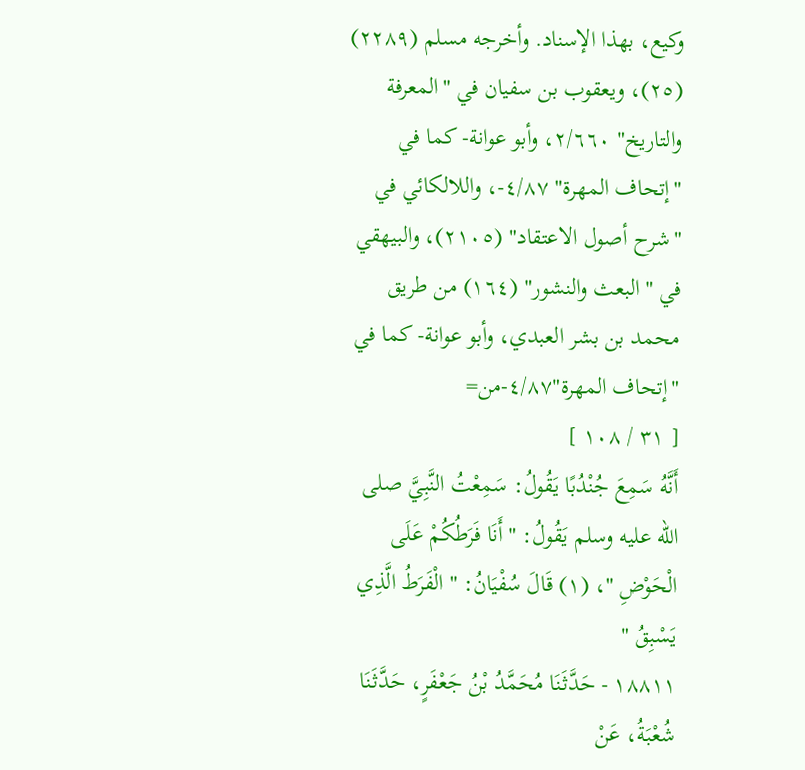وكيع، بهذا الإسناد. وأخرجه مسلم (٢٢٨٩) (٢٥)، ويعقوب بن سفيان في "المعرفة والتاريخ" ٢/٦٦٠، وأبو عوانة- كما في "إتحاف المهرة" ٤/٨٧-، واللالكائي في "شرح أصول الاعتقاد" (٢١٠٥)، والبيهقي في "البعث والنشور" (١٦٤) من طريق محمد بن بشر العبدي، وأبو عوانة- كما في "إتحاف المهرة"٤/٨٧-من=
[ ٣١ / ١٠٨ ]
أَنَّهُ سَمِعَ جُنْدُبًا يَقُولُ: سَمِعْتُ النَّبِيَّ صلى الله عليه وسلم يَقُولُ: " أَنَا فَرَطُكُمْ عَلَى الْحَوْضِ "، (١) قَالَ سُفْيَانُ: " الْفَرَطُ الَّذِي يَسْبِقُ "
١٨٨١١ - حَدَّثَنَا مُحَمَّدُ بْنُ جَعْفَرٍ، حَدَّثَنَا شُعْبَةُ، عَنْ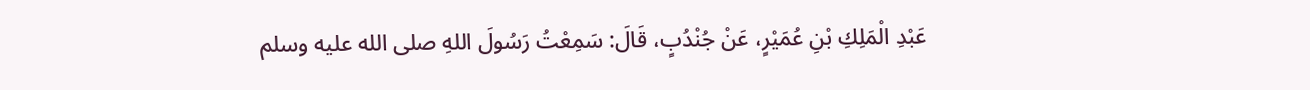عَبْدِ الْمَلِكِ بْنِ عُمَيْرٍ، عَنْ جُنْدُبٍ، قَالَ: سَمِعْتُ رَسُولَ اللهِ صلى الله عليه وسلم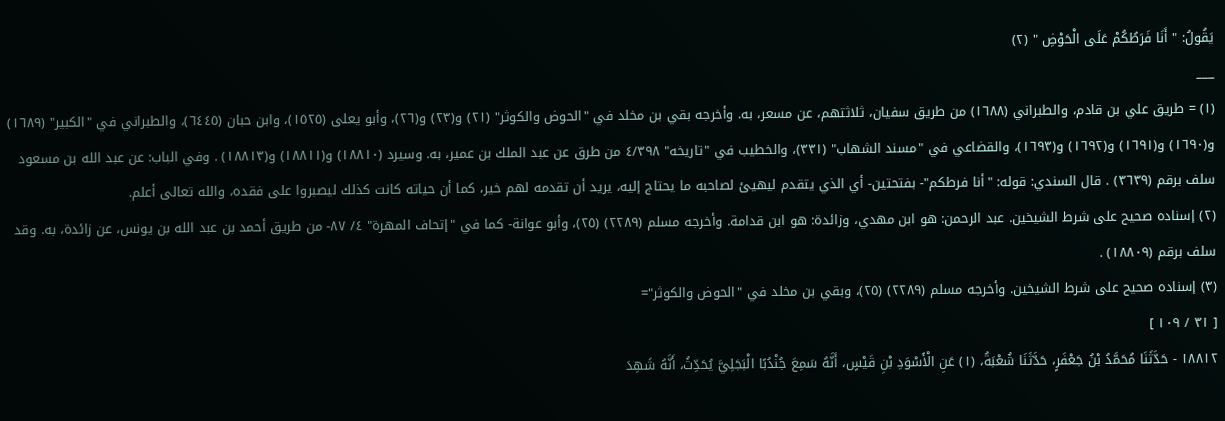يَقُولُ: " أَنَا فَرَطُكُمْ عَلَى الْحَوْضِ " (٢)
___
(١) = طريق علي بن قادم، والطبراني (١٦٨٨) من طريق سفيان، ثلاثتهم، عن مسعر، به. وأخرجه بقي بن مخلد في "الحوض والكوثر" (٢١) و(٢٣) و(٢٦)، وأبو يعلى (١٥٢٥)، وابن حبان (٦٤٤٥)، والطبراني في "الكبير" (١٦٨٩) و(١٦٩٠) و(١٦٩١) و(١٦٩٢) و(١٦٩٣)، والقضاعي في "مسند الشهاب" (٣٣١)، والخطيب في "تاريخه" ٤/٣٩٨ من طرق عن عبد الملك بن عمير، به. وسيرد (١٨٨١٠) و(١٨٨١١) و(١٨٨١٣) . وفي الباب: عن عبد الله بن مسعود سلف برقم (٣٦٣٩) . قال السندي: قوله: "أنا فرطكم"- بفتحتين- أي الذي يتقدم ليهيئ لصاحبه ما يحتاج إليه، يريد أن تقدمه لهم خير، كما أن حياته كانت كذلك ليصبروا على فقده، والله تعالى أعلم.
(٢) إسناده صحيح على شرط الشيخين. عبد الرحمن: هو ابن مهدي، وزائدة: هو ابن قدامة. وأخرجه مسلم (٢٢٨٩) (٢٥)، وأبو عوانة- كما في "إتحاف المهرة" ٤/ ٨٧- من طريق أحمد بن عبد الله بن يونس، عن زائدة، به. وقد سلف برقم (١٨٨٠٩) .
(٣) إسناده صحيح على شرط الشيخين. وأخرجه مسلم (٢٢٨٩) (٢٥)، وبقي بن مخلد في "الحوض والكوثر"=
[ ٣١ / ١٠٩ ]
١٨٨١٢ - حَدَّثَنَا مُحَمَّدُ بْنُ جَعْفَرٍ، حَدَّثَنَا شُعْبَةُ، (١) عَنِ الْأَسْوَدِ بْنِ قَيْسٍ، أَنَّهُ سَمِعَ جُنْدُبًا الْبَجَلِيَّ يُحَدِّثُ، أَنَّهُ شَهِدَ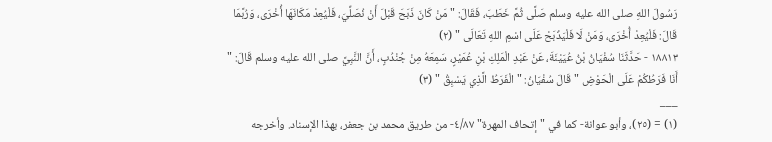رَسُولَ اللهِ صلى الله عليه وسلم صَلَّى ثُمَّ خَطَبَ، فَقَالَ: " مَنْ كَانَ ذَبَحَ قَبْلَ أَنْ نُصَلِّيَ، فَلْيُعِدْ مَكَانَهَا أُخْرَى، وَرُبَّمَا قَالَ: فَلْيُعِدْ أُخْرَى، وَمَنْ لَا فَلْيَذْبَحْ عَلَى اسْمِ اللهِ تَعَالَى " (٢)
١٨٨١٣ - حَدَّثَنَا سُفْيَانُ بْنُ عُيَيْنَةَ، عَنْ عَبْدِ الْمَلِكِ بْنِ عُمَيْرٍ، سَمِعَهُ مِنْ جُنْدُبٍ، أَنَّ النَّبِيَّ صلى الله عليه وسلم قَالَ: " أَنَا فَرَطُكُمْ عَلَى الْحَوْضِ " قَالَ سُفْيَانُ: " الْفَرَطُ الَّذِي يَسْبِقُ " (٣)
___
(١) = (٢٥)، وأبو عوانة- كما في "إتحاف المهرة" ٤/٨٧- من طريق محمد بن جعفر، بهذا الإسناد. وأخرجه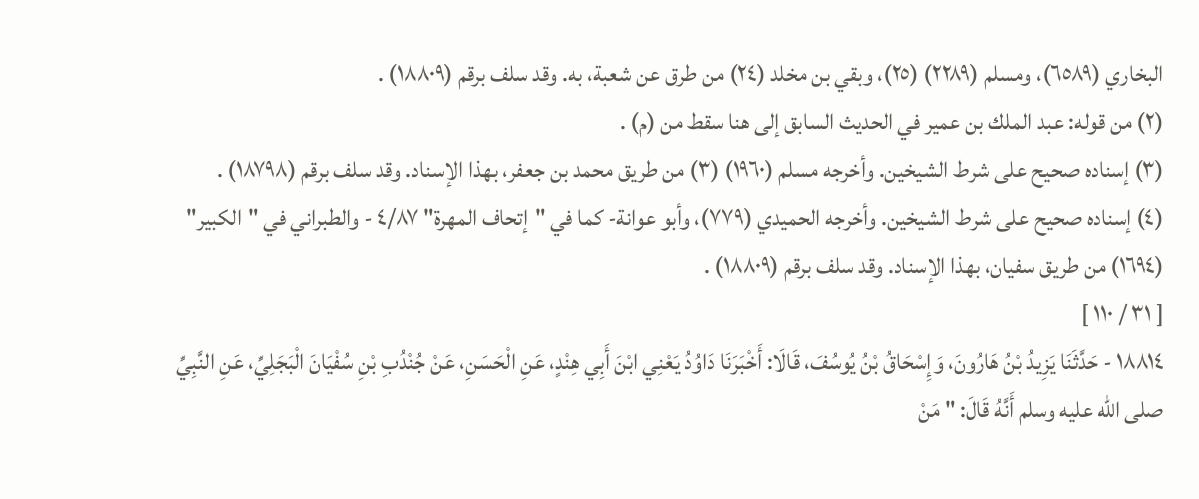البخاري (٦٥٨٩)، ومسلم (٢٢٨٩) (٢٥)، وبقي بن مخلد (٢٤) من طرق عن شعبة، به. وقد سلف برقم (١٨٨٠٩) .
(٢) من قوله: عبد الملك بن عمير في الحديث السابق إلى هنا سقط من (م) .
(٣) إسناده صحيح على شرط الشيخين. وأخرجه مسلم (١٩٦٠) (٣) من طريق محمد بن جعفر، بهذا الإسناد. وقد سلف برقم (١٨٧٩٨) .
(٤) إسناده صحيح على شرط الشيخين. وأخرجه الحميدي (٧٧٩)، وأبو عوانة- كما في "إتحاف المهرة" ٤/٨٧ - والطبراني في "الكبير" (١٦٩٤) من طريق سفيان، بهذا الإسناد. وقد سلف برقم (١٨٨٠٩) .
[ ٣١ / ١١٠ ]
١٨٨١٤ - حَدَّثَنَا يَزِيدُ بْنُ هَارُونَ، وَإِسْحَاقُ بْنُ يُوسُفَ، قَالَا: أَخْبَرَنَا دَاوُدُ يَعْنِي ابْنَ أَبِي هِنْدٍ، عَنِ الْحَسَنِ، عَنْ جُنْدُبِ بْنِ سُفْيَانَ الْبَجَلِيِّ، عَنِ النَّبِيِّ صلى الله عليه وسلم أَنَّهُ قَالَ: " مَنْ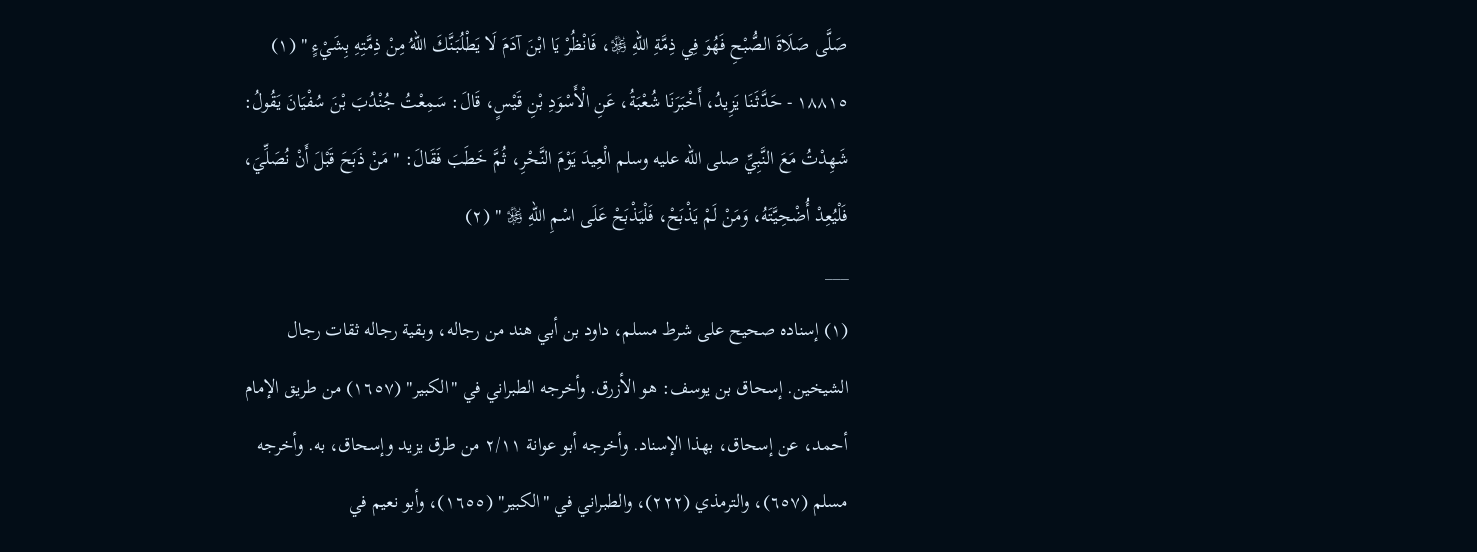صَلَّى صَلَاةَ الصُّبْحِ فَهُوَ فِي ذِمَّةِ اللهِ ﷿، فَانْظُرْ يَا ابْنَ آدَمَ لَا يَطْلُبَنَّكَ اللهُ مِنْ ذِمَّتِهِ بِشَيْءٍ " (١)
١٨٨١٥ - حَدَّثَنَا يَزِيدُ، أَخْبَرَنَا شُعْبَةُ، عَنِ الْأَسْوَدِ بْنِ قَيْسٍ، قَالَ: سَمِعْتُ جُنْدُبَ بْنَ سُفْيَانَ يَقُولُ: شَهِدْتُ مَعَ النَّبِيِّ صلى الله عليه وسلم الْعِيدَ يَوْمَ النَّحْرِ، ثُمَّ خَطَبَ فَقَالَ: " مَنْ ذَبَحَ قَبْلَ أَنْ نُصَلِّيَ، فَلْيُعِدْ أُضْحِيَّتَهُ، وَمَنْ لَمْ يَذْبَحْ، فَلْيَذْبَحْ عَلَى اسْمِ اللهِ ﷿ " (٢)
___
(١) إسناده صحيح على شرط مسلم، داود بن أبي هند من رجاله، وبقية رجاله ثقات رجال الشيخين. إسحاق بن يوسف: هو الأزرق. وأخرجه الطبراني في "الكبير" (١٦٥٧) من طريق الإمام أحمد، عن إسحاق، بهذا الإسناد. وأخرجه أبو عوانة ٢/١١ من طرق يزيد وإسحاق، به. وأخرجه مسلم (٦٥٧)، والترمذي (٢٢٢)، والطبراني في "الكبير" (١٦٥٥)، وأبو نعيم في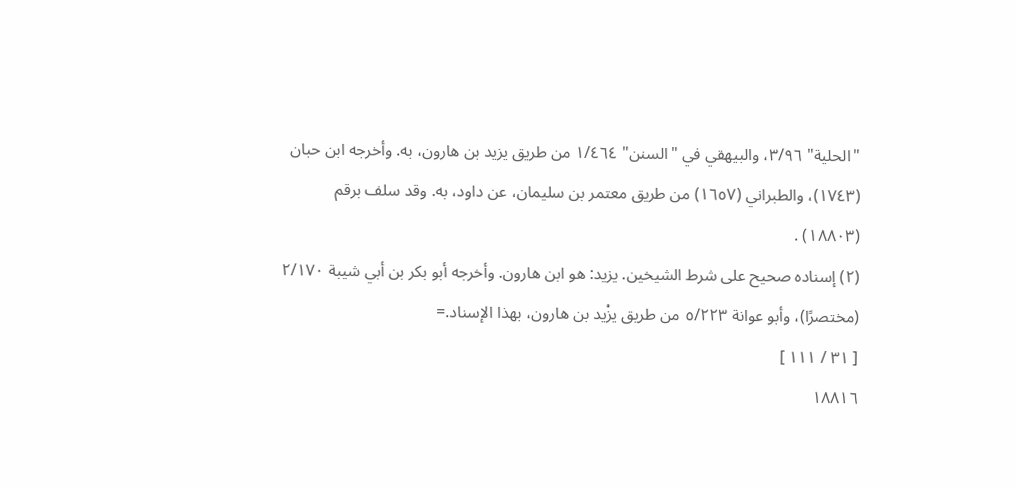"الحلية" ٣/٩٦، والبيهقي في "السنن" ١/٤٦٤ من طريق يزيد بن هارون، به. وأخرجه ابن حبان (١٧٤٣)، والطبراني (١٦٥٧) من طريق معتمر بن سليمان، عن داود، به. وقد سلف برقم (١٨٨٠٣) .
(٢) إسناده صحيح على شرط الشيخين. يزيد: هو ابن هارون. وأخرجه أبو بكر بن أبي شيبة ٢/١٧٠ (مختصرًا)، وأبو عوانة ٥/٢٢٣ من طريق يزْيد بن هارون، بهذا الإسناد.=
[ ٣١ / ١١١ ]
١٨٨١٦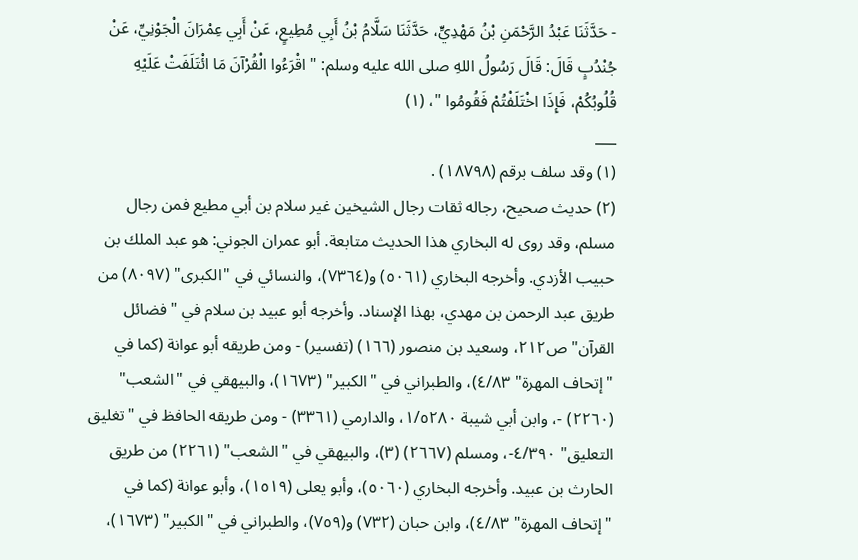- حَدَّثَنَا عَبْدُ الرَّحْمَنِ بْنُ مَهْدِيٍّ، حَدَّثَنَا سَلَّامُ بْنُ أَبِي مُطِيعٍ، عَنْ أَبِي عِمْرَانَ الْجَوْنِيِّ، عَنْ جُنْدُبٍ قَالَ: قَالَ رَسُولُ اللهِ صلى الله عليه وسلم: " اقْرَءُوا الْقُرْآنَ مَا ائْتَلَفَتْ عَلَيْهِ قُلُوبُكُمْ، فَإِذَا اخْتَلَفْتُمْ فَقُومُوا "، (١)
___
(١) وقد سلف برقم (١٨٧٩٨) .
(٢) حديث صحيح، رجاله ثقات رجال الشيخين غير سلام بن أبي مطيع فمن رجال مسلم، وقد روى له البخاري هذا الحديث متابعة. أبو عمران الجوني: هو عبد الملك بن حبيب الأزدي. وأخرجه البخاري (٥٠٦١) و(٧٣٦٤)، والنسائي في "الكبرى" (٨٠٩٧) من طريق عبد الرحمن بن مهدي، بهذا الإسناد. وأخرجه أبو عبيد بن سلام في "فضائل القرآن" ص٢١٢، وسعيد بن منصور (١٦٦) (تفسير) - ومن طريقه أبو عوانة (كما في "إتحاف المهرة" ٤/٨٣)، والطبراني في "الكبير" (١٦٧٣)، والبيهقي في "الشعب" (٢٢٦٠) -، وابن أبي شيبة ١/٥٢٨٠، والدارمي (٣٣٦١) - ومن طريقه الحافظ في "تغليق التعليق" ٤/٣٩٠-، ومسلم (٢٦٦٧) (٣)، والبيهقي في "الشعب" (٢٢٦١) من طريق الحارث بن عبيد. وأخرجه البخاري (٥٠٦٠)، وأبو يعلى (١٥١٩)، وأبو عوانة (كما في "إتحاف المهرة" ٤/٨٣)، وابن حبان (٧٣٢) و(٧٥٩)، والطبراني في "الكبير" (١٦٧٣)،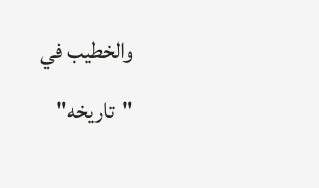والخطيب في "تاريخه"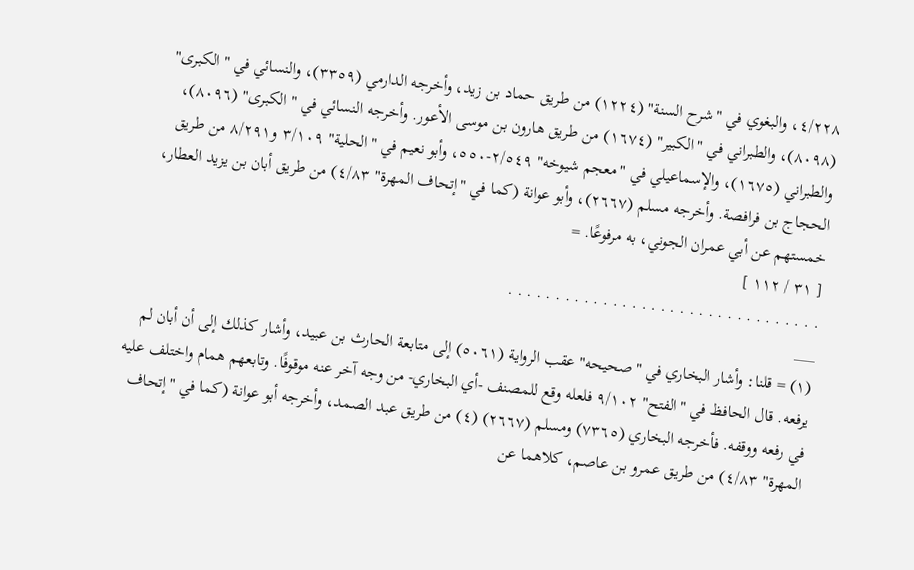٤/٢٢٨، والبغوي في "شرح السنة" (١٢٢٤) من طريق حماد بن زيد، وأخرجه الدارمي (٣٣٥٩)، والنسائي في "الكبرى" (٨٠٩٨)، والطبراني في "الكبير" (١٦٧٤) من طريق هارون بن موسى الأعور. وأخرجه النسائي في "الكبرى" (٨٠٩٦)، والطبراني (١٦٧٥)، والإسماعيلي في "معجم شيوخه" ٢/٥٤٩-٥٥٠، وأبو نعيم في "الحلية" ٣/١٠٩ و٨/٢٩١ من طريق الحجاج بن فرافصة. وأخرجه مسلم (٢٦٦٧)، وأبو عوانة (كما في "إتحاف المهرة" ٤/٨٣) من طريق أبان بن يزيد العطار، خمستهم عن أبي عمران الجوني، به مرفوعًا. =
[ ٣١ / ١١٢ ]
. . . . . . . . . . . . . . . . . . . . . . . . . . . . . . . . .
___
(١) = قلنا: وأشار البخاري في "صحيحه" عقب الرواية (٥٠٦١) إلى متابعة الحارث بن عبيد، وأشار كذلك إلى أن أبان لم يرفعه. قال الحافظ في "الفتح" ٩/١٠٢ فلعله وقع للمصنف -أي البخاري- من وجه آخر عنه موقوفًا. وتابعهم همام واختلف عليه في رفعه ووقفه. فأخرجه البخاري (٧٣٦٥) ومسلم (٢٦٦٧) (٤) من طريق عبد الصمد، وأخرجه أبو عوانة (كما في "إتحاف المهرة" ٤/٨٣) من طريق عمرو بن عاصم، كلاهما عن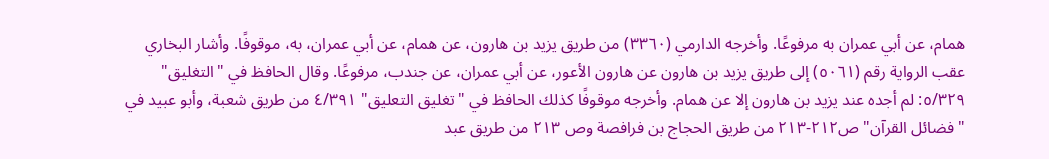همام، عن أبي عمران به مرفوعًا. وأخرجه الدارمي (٣٣٦٠) من طريق يزيد بن هارون، عن همام، عن أبي عمران، به، موقوفًا. وأشار البخاري عقب الرواية رقم (٥٠٦١) إلى طريق يزيد بن هارون عن هارون الأعور، عن أبي عمران، عن جندب، مرفوعًا. وقال الحافظ في "التغليق" ٥/٣٢٩: لم أجده عند يزيد بن هارون إلا عن همام. وأخرجه موقوفًا كذلك الحافظ في "تغليق التعليق" ٤/٣٩١ من طريق شعبة، وأبو عبيد في "فضائل القرآن" ص٢١٢-٢١٣ من طريق الحجاج بن فرافصة وص ٢١٣ من طريق عبد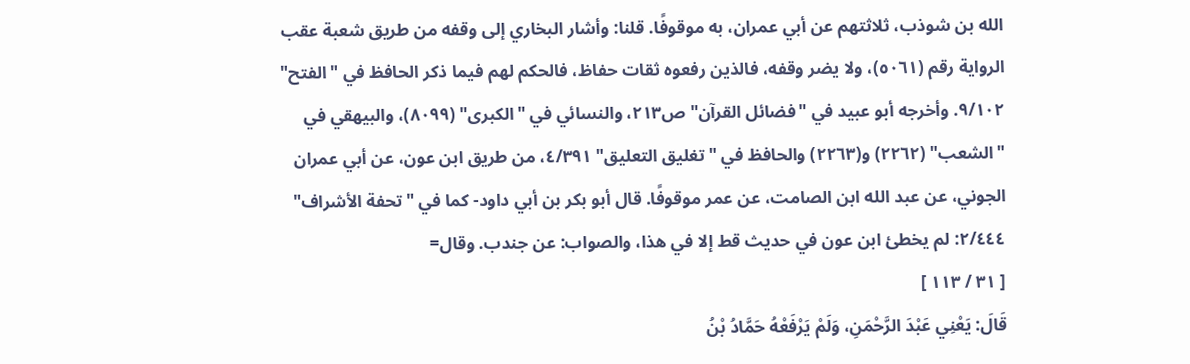الله بن شوذب، ثلاثتهم عن أبي عمران، به موقوفًا. قلنا: وأشار البخاري إلى وقفه من طريق شعبة عقب الرواية رقم (٥٠٦١)، ولا يضر وقفه، فالذين رفعوه ثقات حفاظ، فالحكم لهم فيما ذكر الحافظ في "الفتح" ٩/١٠٢. وأخرجه أبو عبيد في "فضائل القرآن" ص٢١٣، والنسائي في "الكبرى" (٨٠٩٩)، والبيهقي في "الشعب" (٢٢٦٢) و(٢٢٦٣) والحافظ في "تغليق التعليق" ٤/٣٩١، من طريق ابن عون، عن أبي عمران الجوني، عن عبد الله ابن الصامت، عن عمر موقوفًا. قال أبو بكر بن أبي داود- كما في "تحفة الأشراف" ٢/٤٤٤: لم يخطئ ابن عون في حديث قط إلا في هذا، والصواب: عن جندب. وقال=
[ ٣١ / ١١٣ ]
قَالَ: يَعْنِي عَبْدَ الرَّحْمَنِ، وَلَمْ يَرْفَعْهُ حَمَّادُ بْنُ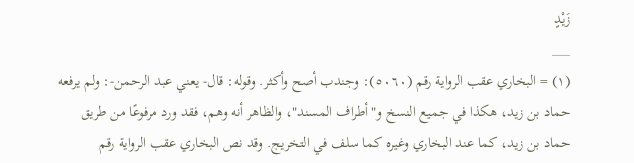زَيْدٍ
___
(١) = البخاري عقب الرواية رقم (٥٠٦٠): وجندب أصح وأكثر. وقوله: قال- يعني عبد الرحمن-: ولم يرفعه حماد بن زيد، هكذا في جميع النسخ و"أطراف المسند"، والظاهر أنه وهم، فقد ورد مرفوعًا من طريق حماد بن زيد، كما عند البخاري وغيره كما سلف في التخريج. وقد نص البخاري عقب الرواية رقم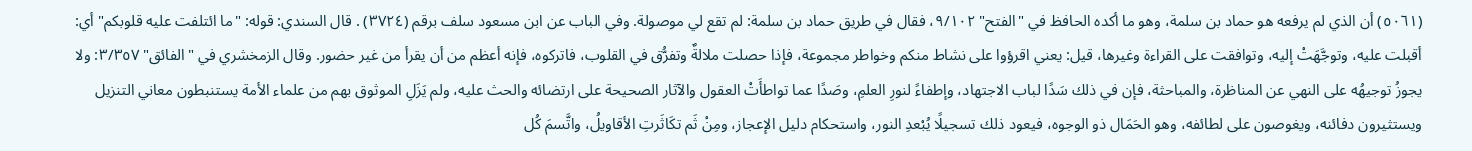(٥٠٦١) أن الذي لم يرفعه هو حماد بن سلمة، وهو ما أكده الحافظ في "الفتح" ٩/١٠٢، فقال في طريق حماد بن سلمة: لم تقع لي موصولة. وفي الباب عن ابن مسعود سلف برقم (٣٧٢٤) . قال السندي: قوله: "ما ائتلفت عليه قلوبكم" أي: أقبلت عليه، وتوجَّهَتْ إليه، وتوافقت على القراءة وغيرها، قيل: يعني اقرؤوا على نشاط منكم وخواطر مجموعة، فإذا حصلت ملالةٌ وتفرُّق في القلوب، فاتركوه، فإنه أعظم من أن يقرأ من غير حضور. وقال الزمخشري في "الفائق" ٣/٣٥٧: ولا يجوزُ توجيهُه على النهي عن المناظرة، والمباحثة، فإن في ذلك سَدًا لباب الاجتهاد، وإطفاءً لنورِ العلمِ، وصَدًا عما تواطأَتْ العقول والآثار الصحيحة على ارتضائه والحث عليه، ولم يَزَلِ الموثوق بهم من علماء الأمة يستنبطون معاني التنزيل ويستثيرون دفائنه، ويغوصون على لطائفه، وهو الحَمَال ذو الوجوه، فيعود ذلك تسجيلًا يُبْعدِ النور، واستحكام دليل الإعجاز، ومِنْ ثَم تكَاثَرتِ الأقاويلُ، واتَّسمَ كُل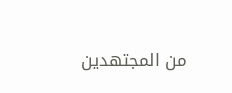من المجتهدين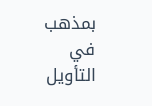بمذهب في التأويل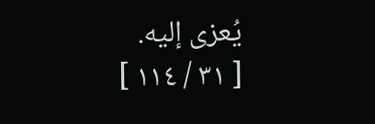يُعزى إليه.
[ ٣١ / ١١٤ ]